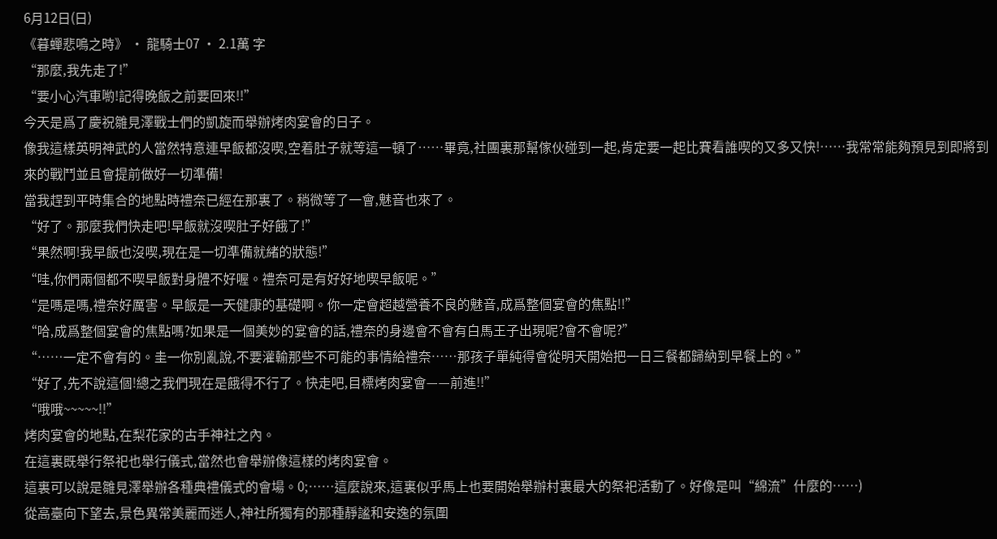6月12日(日)
《暮蟬悲鳴之時》 · 龍騎士07 · 2.1萬 字
“那麼,我先走了!”
“要小心汽車喲!記得晚飯之前要回來!!”
今天是爲了慶祝雛見澤戰士們的凱旋而舉辦烤肉宴會的日子。
像我這樣英明神武的人當然特意連早飯都沒喫,空着肚子就等這一頓了……畢竟,社團裏那幫傢伙碰到一起,肯定要一起比賽看誰喫的又多又快!……我常常能夠預見到即將到來的戰鬥並且會提前做好一切準備!
當我趕到平時集合的地點時禮奈已經在那裏了。稍微等了一會,魅音也來了。
“好了。那麼我們快走吧!早飯就沒喫肚子好餓了!”
“果然啊!我早飯也沒喫,現在是一切準備就緒的狀態!”
“哇,你們兩個都不喫早飯對身體不好喔。禮奈可是有好好地喫早飯呢。”
“是嗎是嗎,禮奈好厲害。早飯是一天健康的基礎啊。你一定會超越營養不良的魅音,成爲整個宴會的焦點!!”
“哈,成爲整個宴會的焦點嗎?如果是一個美妙的宴會的話,禮奈的身邊會不會有白馬王子出現呢?會不會呢?”
“……一定不會有的。圭一你別亂說,不要灌輸那些不可能的事情給禮奈……那孩子單純得會從明天開始把一日三餐都歸納到早餐上的。”
“好了,先不說這個!總之我們現在是餓得不行了。快走吧,目標烤肉宴會——前進!!”
“哦哦~~~~~!!”
烤肉宴會的地點,在梨花家的古手神社之內。
在這裏既舉行祭祀也舉行儀式,當然也會舉辦像這樣的烤肉宴會。
這裏可以說是雛見澤舉辦各種典禮儀式的會場。0;……這麼說來,這裏似乎馬上也要開始舉辦村裏最大的祭祀活動了。好像是叫“綿流”什麼的……)
從高臺向下望去,景色異常美麗而迷人,神社所獨有的那種靜謐和安逸的氛圍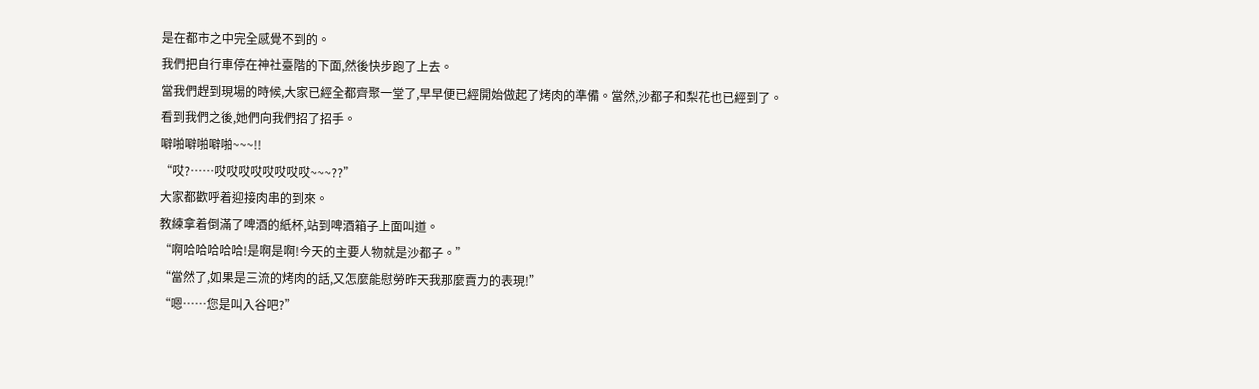是在都市之中完全感覺不到的。
我們把自行車停在神社臺階的下面,然後快步跑了上去。
當我們趕到現場的時候,大家已經全都齊聚一堂了,早早便已經開始做起了烤肉的準備。當然,沙都子和梨花也已經到了。
看到我們之後,她們向我們招了招手。
噼啪噼啪噼啪~~~!!
“哎?……哎哎哎哎哎哎哎哎~~~??”
大家都歡呼着迎接肉串的到來。
教練拿着倒滿了啤酒的紙杯,站到啤酒箱子上面叫道。
“啊哈哈哈哈哈!是啊是啊!今天的主要人物就是沙都子。”
“當然了,如果是三流的烤肉的話,又怎麼能慰勞昨天我那麼賣力的表現!”
“嗯……您是叫入谷吧?”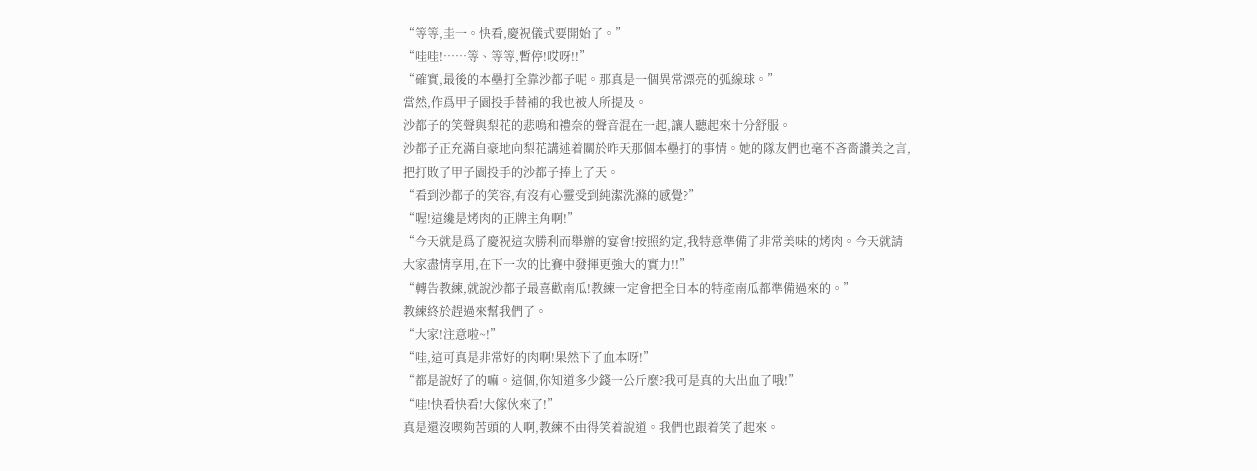“等等,圭一。快看,慶祝儀式要開始了。”
“哇哇!……等、等等,暫停!哎呀!!”
“確實,最後的本壘打全靠沙都子呢。那真是一個異常漂亮的弧線球。”
當然,作爲甲子園投手替補的我也被人所提及。
沙都子的笑聲與梨花的悲鳴和禮奈的聲音混在一起,讓人聽起來十分舒服。
沙都子正充滿自豪地向梨花講述着關於昨天那個本壘打的事情。她的隊友們也毫不吝嗇讚美之言,把打敗了甲子園投手的沙都子捧上了天。
“看到沙都子的笑容,有沒有心靈受到純潔洗滌的感覺?”
“喔!這纔是烤肉的正牌主角啊!”
“今天就是爲了慶祝這次勝利而舉辦的宴會!按照約定,我特意準備了非常美味的烤肉。今天就請大家盡情享用,在下一次的比賽中發揮更強大的實力!!”
“轉告教練,就說沙都子最喜歡南瓜!教練一定會把全日本的特產南瓜都準備過來的。”
教練終於趕過來幫我們了。
“大家!注意啦~!”
“哇,這可真是非常好的肉啊!果然下了血本呀!”
“都是說好了的嘛。這個,你知道多少錢一公斤麼?我可是真的大出血了哦!”
“哇!快看快看!大傢伙來了!”
真是還沒喫夠苦頭的人啊,教練不由得笑着說道。我們也跟着笑了起來。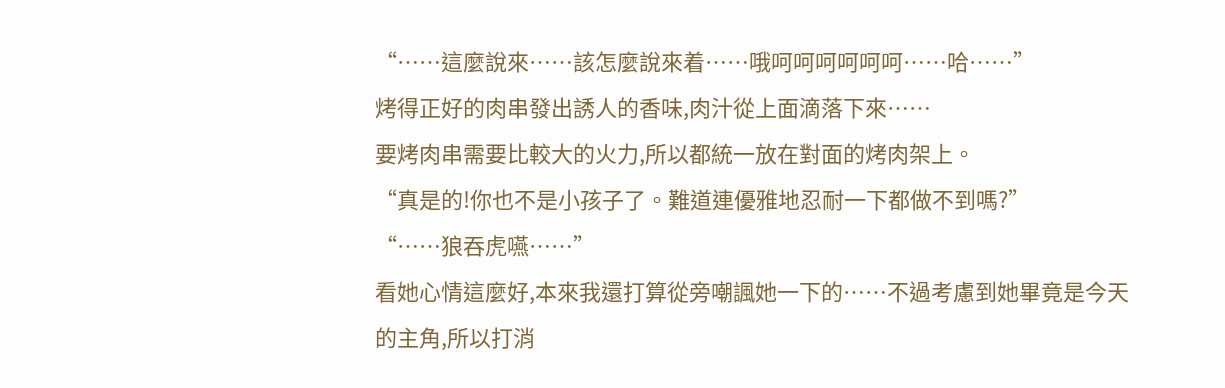“……這麼說來……該怎麼說來着……哦呵呵呵呵呵呵……哈……”
烤得正好的肉串發出誘人的香味,肉汁從上面滴落下來……
要烤肉串需要比較大的火力,所以都統一放在對面的烤肉架上。
“真是的!你也不是小孩子了。難道連優雅地忍耐一下都做不到嗎?”
“……狼吞虎嚥……”
看她心情這麼好,本來我還打算從旁嘲諷她一下的……不過考慮到她畢竟是今天的主角,所以打消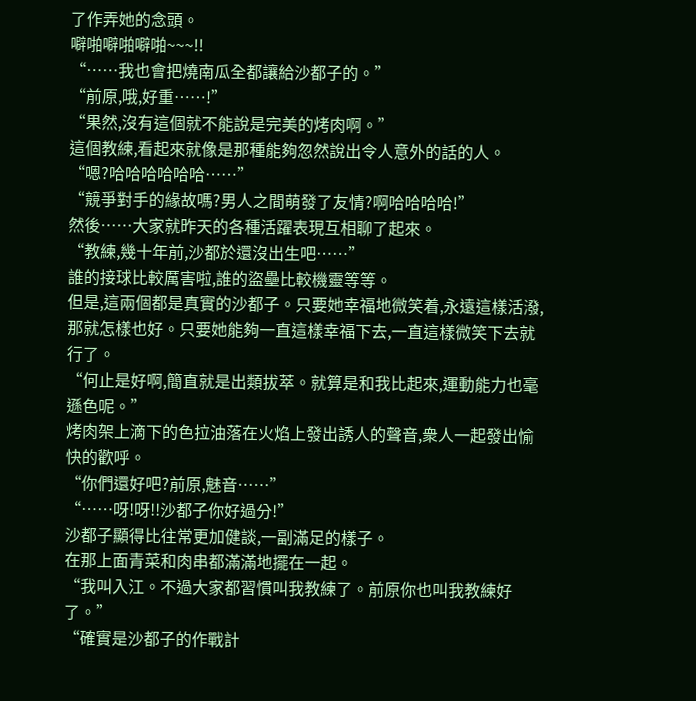了作弄她的念頭。
噼啪噼啪噼啪~~~!!
“……我也會把燒南瓜全都讓給沙都子的。”
“前原,哦,好重……!”
“果然,沒有這個就不能說是完美的烤肉啊。”
這個教練,看起來就像是那種能夠忽然說出令人意外的話的人。
“嗯?哈哈哈哈哈哈……”
“競爭對手的緣故嗎?男人之間萌發了友情?啊哈哈哈哈!”
然後……大家就昨天的各種活躍表現互相聊了起來。
“教練,幾十年前,沙都於還沒出生吧……”
誰的接球比較厲害啦,誰的盜壘比較機靈等等。
但是,這兩個都是真實的沙都子。只要她幸福地微笑着,永遠這樣活潑,那就怎樣也好。只要她能夠一直這樣幸福下去,一直這樣微笑下去就行了。
“何止是好啊,簡直就是出類拔萃。就算是和我比起來,運動能力也毫遜色呢。”
烤肉架上滴下的色拉油落在火焰上發出誘人的聲音,衆人一起發出愉快的歡呼。
“你們還好吧?前原,魅音……”
“……呀!呀!!沙都子你好過分!”
沙都子顯得比往常更加健談,一副滿足的樣子。
在那上面青菜和肉串都滿滿地擺在一起。
“我叫入江。不過大家都習慣叫我教練了。前原你也叫我教練好了。”
“確實是沙都子的作戰計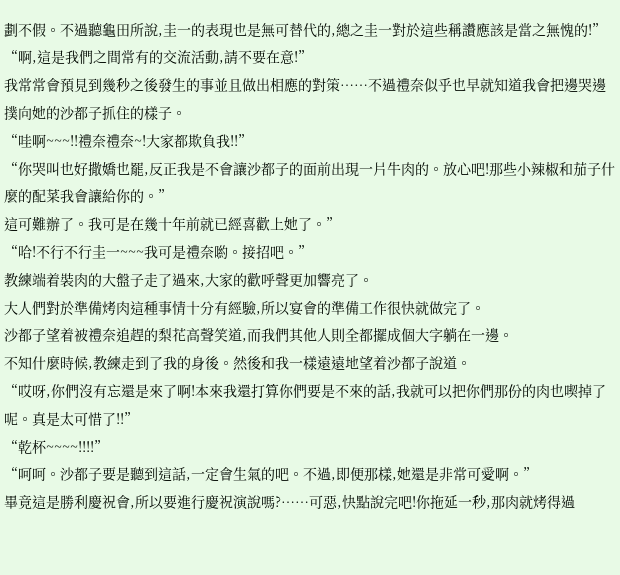劃不假。不過聽龜田所說,圭一的表現也是無可替代的,總之圭一對於這些稱讚應該是當之無愧的!”
“啊,這是我們之間常有的交流活動,請不要在意!”
我常常會預見到幾秒之後發生的事並且做出相應的對策……不過禮奈似乎也早就知道我會把邊哭邊撲向她的沙都子抓住的樣子。
“哇啊~~~!!禮奈禮奈~!大家都欺負我!!”
“你哭叫也好撒嬌也罷,反正我是不會讓沙都子的面前出現一片牛肉的。放心吧!那些小辣椒和茄子什麼的配菜我會讓給你的。”
這可難辦了。我可是在幾十年前就已經喜歡上她了。”
“哈!不行不行圭一~~~我可是禮奈喲。接招吧。”
教練端着裝肉的大盤子走了過來,大家的歡呼聲更加響亮了。
大人們對於準備烤肉這種事情十分有經驗,所以宴會的準備工作很快就做完了。
沙都子望着被禮奈追趕的梨花高聲笑道,而我們其他人則全都擺成個大字躺在一邊。
不知什麼時候,教練走到了我的身後。然後和我一樣遠遠地望着沙都子說道。
“哎呀,你們沒有忘還是來了啊!本來我還打算你們要是不來的話,我就可以把你們那份的肉也喫掉了呢。真是太可惜了!!”
“乾杯~~~~!!!!”
“呵呵。沙都子要是聽到這話,一定會生氣的吧。不過,即便那樣,她還是非常可愛啊。”
畢竟這是勝利慶祝會,所以要進行慶祝演說嗎?……可惡,快點說完吧!你拖延一秒,那肉就烤得過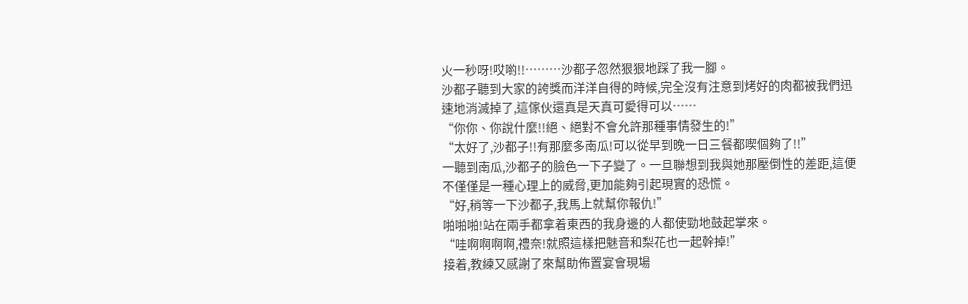火一秒呀!哎喲!!………沙都子忽然狠狠地踩了我一腳。
沙都子聽到大家的誇獎而洋洋自得的時候,完全沒有注意到烤好的肉都被我們迅速地消滅掉了,這傢伙還真是天真可愛得可以……
“你你、你說什麼!!絕、絕對不會允許那種事情發生的!”
“太好了,沙都子!!有那麼多南瓜!可以從早到晚一日三餐都喫個夠了!!”
一聽到南瓜,沙都子的臉色一下子變了。一旦聯想到我與她那壓倒性的差距,這便不僅僅是一種心理上的威脅,更加能夠引起現實的恐慌。
“好,稍等一下沙都子,我馬上就幫你報仇!”
啪啪啪!站在兩手都拿着東西的我身邊的人都使勁地鼓起掌來。
“哇啊啊啊啊,禮奈!就照這樣把魅音和梨花也一起幹掉!”
接着,教練又感謝了來幫助佈置宴會現場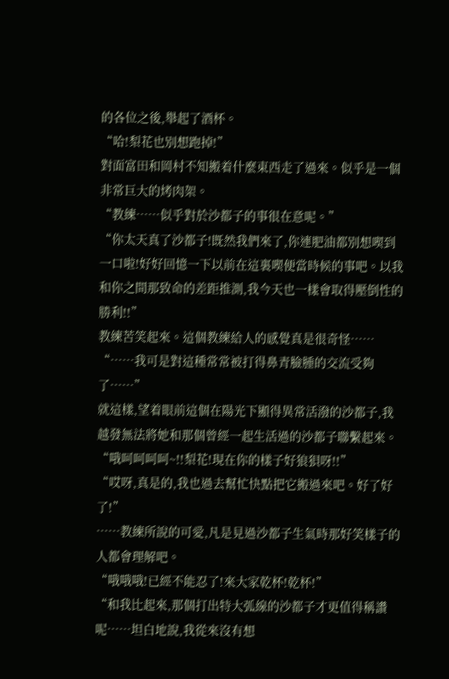的各位之後,舉起了酒杯。
“哈!梨花也別想跑掉!”
對面富田和岡村不知搬着什麼東西走了過來。似乎是一個非常巨大的烤肉架。
“教練……似乎對於沙都子的事很在意呢。”
“你太天真了沙都子!既然我們來了,你連肥油都別想喫到一口啦!好好回憶一下以前在這裏喫便當時候的事吧。以我和你之間那致命的差距推測,我今天也一樣會取得壓倒性的勝利!!”
教練苦笑起來。這個教練給人的感覺真是很奇怪……
“……我可是對這種常常被打得鼻青臉腫的交流受夠了……”
就這樣,望着眼前這個在陽光下顯得異常活潑的沙都子,我越發無法將她和那個曾經一起生活過的沙都子聯繫起來。
“哦呵呵呵呵~!!梨花!現在你的樣子好狼狽呀!!”
“哎呀,真是的,我也過去幫忙快點把它搬過來吧。好了好了!”
……教練所說的可愛,凡是見過沙都子生氣時那好笑樣子的人都會理解吧。
“哦哦哦!已經不能忍了!來大家乾杯!乾杯!”
“和我比起來,那個打出特大弧線的沙都子才更值得稱讚呢……坦白地說,我從來沒有想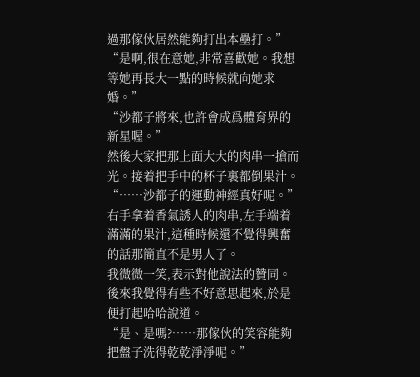過那傢伙居然能夠打出本壘打。”
“是啊,很在意她,非常喜歡她。我想等她再長大一點的時候就向她求婚。”
“沙都子將來,也許會成爲體育界的新星喔。”
然後大家把那上面大大的肉串一搶而光。接着把手中的杯子裏都倒果汁。
“……沙都子的運動神經真好呢。”
右手拿着香氣誘人的肉串,左手端着滿滿的果汁,這種時候還不覺得興奮的話那簡直不是男人了。
我微微一笑,表示對他說法的贊同。後來我覺得有些不好意思起來,於是便打起哈哈說道。
“是、是嗎?……那傢伙的笑容能夠把盤子洗得乾乾淨淨呢。”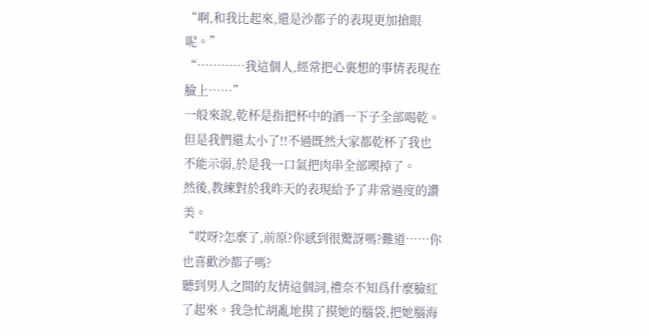“啊,和我比起來,還是沙都子的表現更加搶眼呢。”
“…………我這個人,經常把心裏想的事情表現在臉上……”
一般來說,乾杯是指把杯中的酒一下子全部喝乾。但是我們還太小了!!不過既然大家都乾杯了我也不能示弱,於是我一口氣把肉串全部喫掉了。
然後,教練對於我昨天的表現給予了非常過度的讚美。
“哎呀?怎麼了,前原?你感到很驚訝嗎?難道……你也喜歡沙都子嗎?
聽到男人之間的友情這個詞,禮奈不知爲什麼臉紅了起來。我急忙胡亂地摸了摸她的腦袋,把她腦海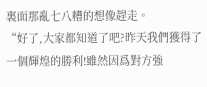裏面那亂七八糟的想像趕走。
“好了,大家都知道了吧?昨天我們獲得了一個輝煌的勝利!雖然因爲對方強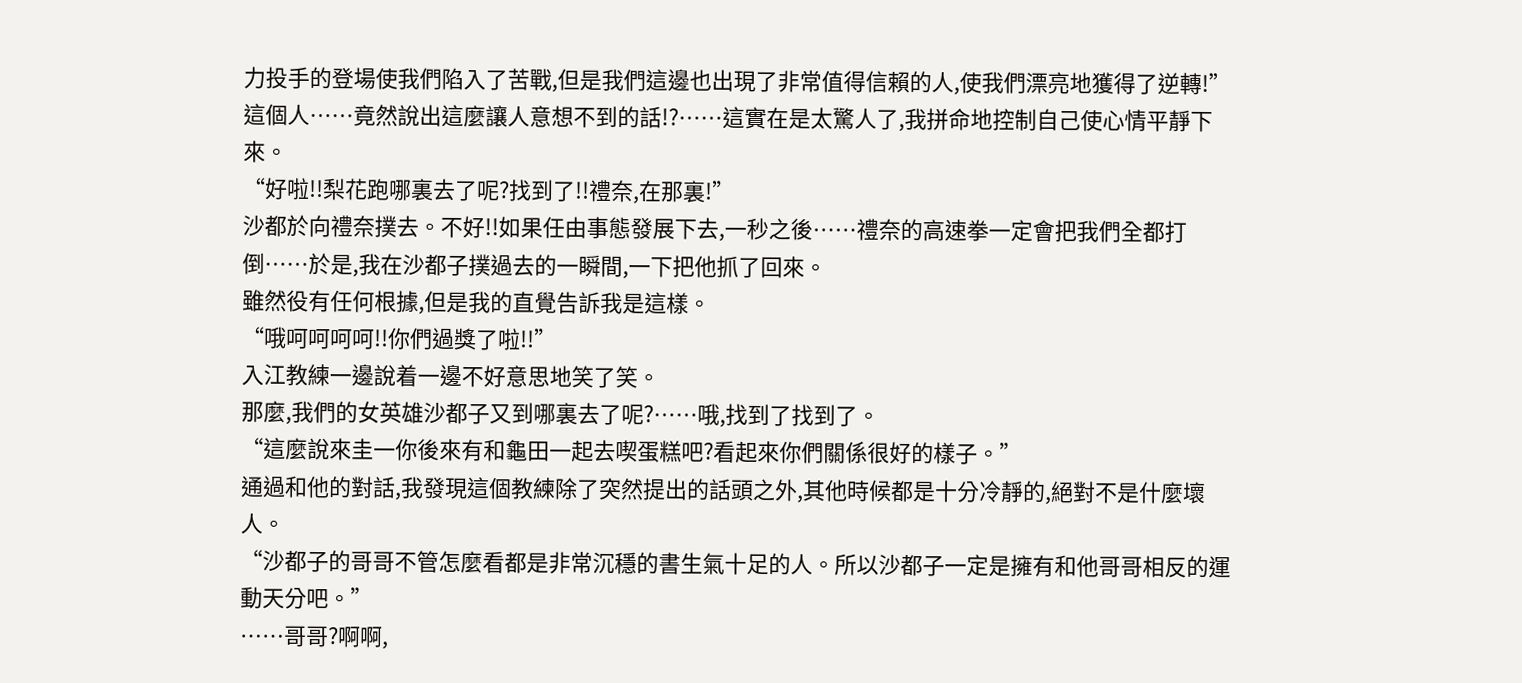力投手的登場使我們陷入了苦戰,但是我們這邊也出現了非常值得信賴的人,使我們漂亮地獲得了逆轉!”
這個人……竟然說出這麼讓人意想不到的話!?……這實在是太驚人了,我拼命地控制自己使心情平靜下來。
“好啦!!梨花跑哪裏去了呢?找到了!!禮奈,在那裏!”
沙都於向禮奈撲去。不好!!如果任由事態發展下去,一秒之後……禮奈的高速拳一定會把我們全都打倒……於是,我在沙都子撲過去的一瞬間,一下把他抓了回來。
雖然役有任何根據,但是我的直覺告訴我是這樣。
“哦呵呵呵呵!!你們過獎了啦!!”
入江教練一邊說着一邊不好意思地笑了笑。
那麼,我們的女英雄沙都子又到哪裏去了呢?……哦,找到了找到了。
“這麼說來圭一你後來有和龜田一起去喫蛋糕吧?看起來你們關係很好的樣子。”
通過和他的對話,我發現這個教練除了突然提出的話頭之外,其他時候都是十分冷靜的,絕對不是什麼壞人。
“沙都子的哥哥不管怎麼看都是非常沉穩的書生氣十足的人。所以沙都子一定是擁有和他哥哥相反的運動天分吧。”
……哥哥?啊啊,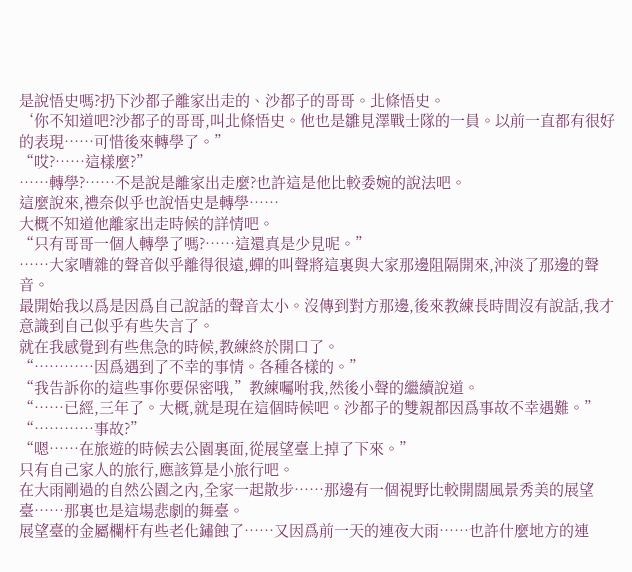是說悟史嗎?扔下沙都子離家出走的、沙都子的哥哥。北條悟史。
‘你不知道吧?沙都子的哥哥,叫北條悟史。他也是雛見澤戰士隊的一員。以前一直都有很好的表現……可惜後來轉學了。”
“哎?……這樣麼?”
……轉學?……不是說是離家出走麼?也許這是他比較委婉的說法吧。
這麼說來,禮奈似乎也說悟史是轉學……
大概不知道他離家出走時候的詳情吧。
“只有哥哥一個人轉學了嗎?……這還真是少見呢。”
……大家嘈雜的聲音似乎離得很遠,蟬的叫聲將這裏與大家那邊阻隔開來,沖淡了那邊的聲音。
最開始我以爲是因爲自己說話的聲音太小。沒傳到對方那邊,後來教練長時間沒有說話,我才意識到自己似乎有些失言了。
就在我感覺到有些焦急的時候,教練終於開口了。
“…………因爲遇到了不幸的事情。各種各樣的。”
“我告訴你的這些事你要保密哦,”教練囑咐我,然後小聲的繼續說道。
“……已經,三年了。大概,就是現在這個時候吧。沙都子的雙親都因爲事故不幸遇難。”
“…………事故?”
“嗯……在旅遊的時候去公園裏面,從展望臺上掉了下來。”
只有自己家人的旅行,應該算是小旅行吧。
在大雨剛過的自然公園之內,全家一起散步……那邊有一個視野比較開闊風景秀美的展望臺……那裏也是這場悲劇的舞臺。
展望臺的金屬欄杆有些老化鏽蝕了……又因爲前一天的連夜大雨……也許什麼地方的連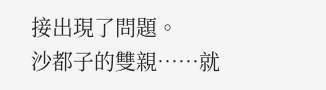接出現了問題。
沙都子的雙親……就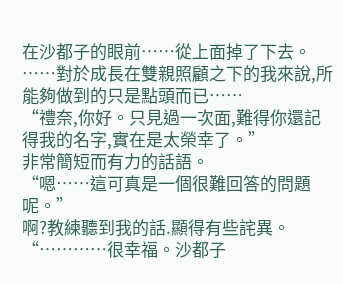在沙都子的眼前……從上面掉了下去。
……對於成長在雙親照顧之下的我來說,所能夠做到的只是點頭而已……
“禮奈,你好。只見過一次面,難得你還記得我的名字,實在是太榮幸了。”
非常簡短而有力的話語。
“嗯……這可真是一個很難回答的問題呢。”
啊?教練聽到我的話.顯得有些詫異。
“…………很幸福。沙都子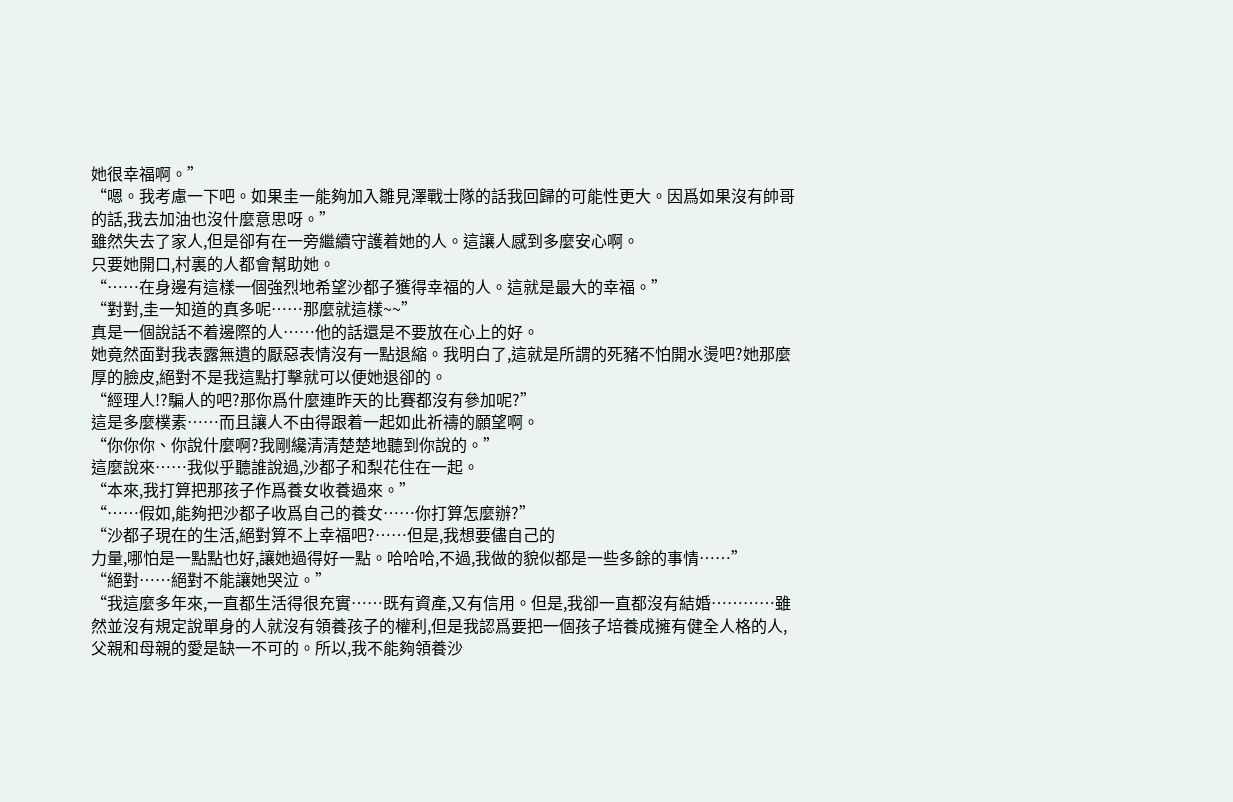她很幸福啊。”
“嗯。我考慮一下吧。如果圭一能夠加入雛見澤戰士隊的話我回歸的可能性更大。因爲如果沒有帥哥的話,我去加油也沒什麼意思呀。”
雖然失去了家人,但是卻有在一旁繼續守護着她的人。這讓人感到多麼安心啊。
只要她開口,村裏的人都會幫助她。
“……在身邊有這樣一個強烈地希望沙都子獲得幸福的人。這就是最大的幸福。”
“對對,圭一知道的真多呢……那麼就這樣~~”
真是一個說話不着邊際的人……他的話還是不要放在心上的好。
她竟然面對我表露無遺的厭惡表情沒有一點退縮。我明白了,這就是所謂的死豬不怕開水燙吧?她那麼厚的臉皮,絕對不是我這點打擊就可以便她退卻的。
“經理人!?騙人的吧?那你爲什麼連昨天的比賽都沒有參加呢?”
這是多麼樸素……而且讓人不由得跟着一起如此祈禱的願望啊。
“你你你、你說什麼啊?我剛纔清清楚楚地聽到你說的。”
這麼說來……我似乎聽誰說過,沙都子和梨花住在一起。
“本來,我打算把那孩子作爲養女收養過來。”
“……假如,能夠把沙都子收爲自己的養女……你打算怎麼辦?”
“沙都子現在的生活,絕對算不上幸福吧?……但是,我想要儘自己的
力量,哪怕是一點點也好,讓她過得好一點。哈哈哈,不過,我做的貌似都是一些多餘的事情……”
“絕對……絕對不能讓她哭泣。”
“我這麼多年來,一直都生活得很充實……既有資產,又有信用。但是,我卻一直都沒有結婚…………雖然並沒有規定說單身的人就沒有領養孩子的權利,但是我認爲要把一個孩子培養成擁有健全人格的人,父親和母親的愛是缺一不可的。所以,我不能夠領養沙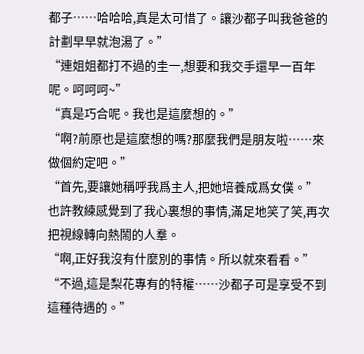都子……哈哈哈,真是太可惜了。讓沙都子叫我爸爸的計劃早早就泡湯了。”
“連姐姐都打不過的圭一,想要和我交手還早一百年呢。呵呵呵~”
“真是巧合呢。我也是這麼想的。”
“啊?前原也是這麼想的嗎?那麼我們是朋友啦……來做個約定吧。”
“首先,要讓她稱呼我爲主人,把她培養成爲女僕。”
也許教練感覺到了我心裏想的事情,滿足地笑了笑,再次把視線轉向熱鬧的人羣。
“啊,正好我沒有什麼別的事情。所以就來看看。”
“不過,這是梨花專有的特權……沙都子可是享受不到這種待遇的。”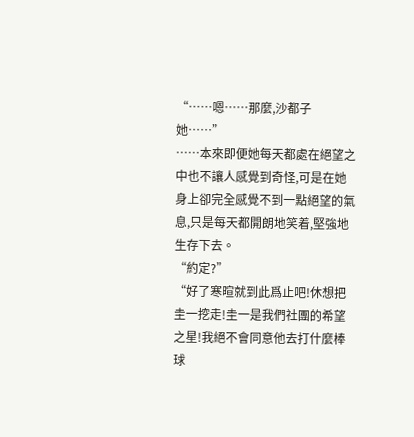“……嗯……那麼,沙都子她……”
……本來即便她每天都處在絕望之中也不讓人感覺到奇怪,可是在她身上卻完全感覺不到一點絕望的氣息,只是每天都開朗地笑着,堅強地生存下去。
“約定?”
“好了寒暄就到此爲止吧!休想把圭一挖走!圭一是我們社團的希望之星!我絕不會同意他去打什麼棒球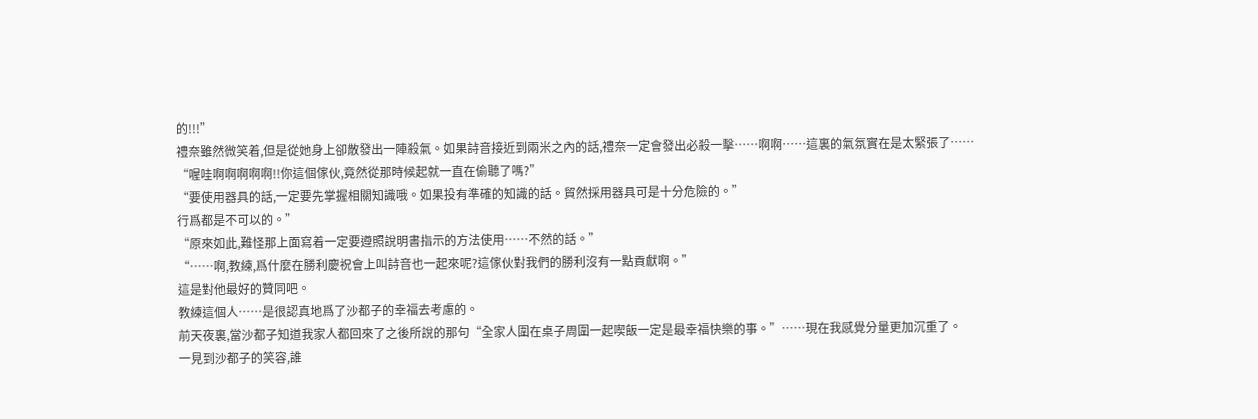的!!!”
禮奈雖然微笑着,但是從她身上卻散發出一陣殺氣。如果詩音接近到兩米之內的話,禮奈一定會發出必殺一擊……啊啊……這裏的氣氛實在是太緊張了……
“喔哇啊啊啊啊啊!!你這個傢伙,竟然從那時候起就一直在偷聽了嗎?”
“要使用器具的話,一定要先掌握相關知識哦。如果投有準確的知識的話。貿然採用器具可是十分危險的。”
行爲都是不可以的。”
“原來如此,難怪那上面寫着一定要遵照說明書指示的方法使用……不然的話。”
“……啊,教練,爲什麼在勝利慶祝會上叫詩音也一起來呢?這傢伙對我們的勝利沒有一點貢獻啊。”
這是對他最好的贊同吧。
教練這個人……是很認真地爲了沙都子的幸福去考慮的。
前天夜裏,當沙都子知道我家人都回來了之後所說的那句“全家人圍在桌子周圍一起喫飯一定是最幸福快樂的事。”……現在我感覺分量更加沉重了。
一見到沙都子的笑容,誰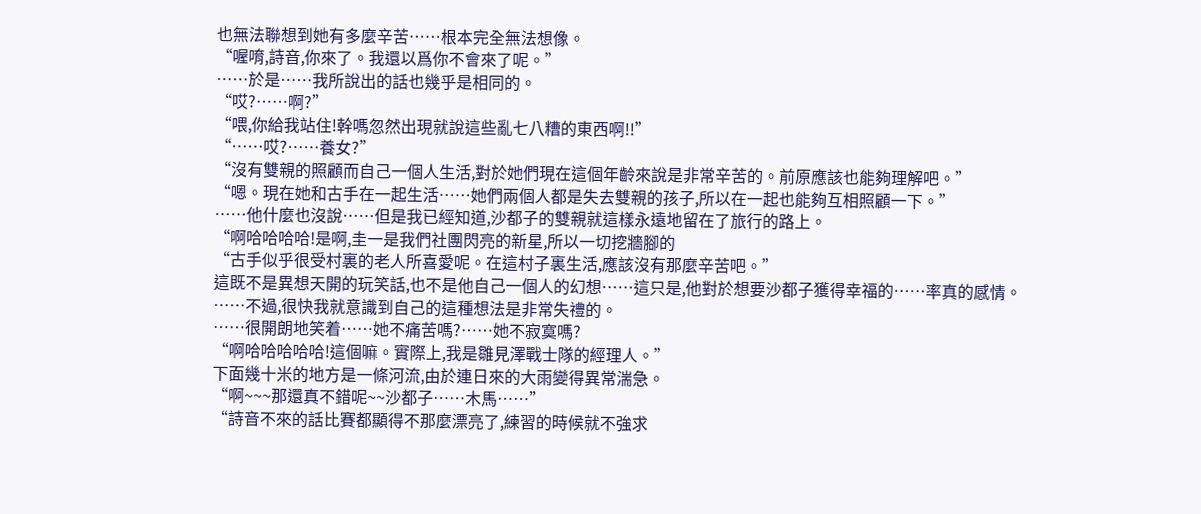也無法聯想到她有多麼辛苦……根本完全無法想像。
“喔唷,詩音,你來了。我還以爲你不會來了呢。”
……於是……我所說出的話也幾乎是相同的。
“哎?……啊?”
“喂,你給我站住!幹嗎忽然出現就說這些亂七八糟的東西啊!!”
“……哎?……養女?”
“沒有雙親的照顧而自己一個人生活,對於她們現在這個年齡來說是非常辛苦的。前原應該也能夠理解吧。”
“嗯。現在她和古手在一起生活……她們兩個人都是失去雙親的孩子,所以在一起也能夠互相照顧一下。”
……他什麼也沒說……但是我已經知道,沙都子的雙親就這樣永遠地留在了旅行的路上。
“啊哈哈哈哈!是啊,圭一是我們社團閃亮的新星,所以一切挖牆腳的
“古手似乎很受村裏的老人所喜愛呢。在這村子裏生活,應該沒有那麼辛苦吧。”
這既不是異想天開的玩笑話,也不是他自己一個人的幻想……這只是,他對於想要沙都子獲得幸福的……率真的感情。
……不過,很快我就意識到自己的這種想法是非常失禮的。
……很開朗地笑着……她不痛苦嗎?……她不寂寞嗎?
“啊哈哈哈哈哈!這個嘛。實際上,我是雛見澤戰士隊的經理人。”
下面幾十米的地方是一條河流,由於連日來的大雨變得異常湍急。
“啊~~~那還真不錯呢~~沙都子……木馬……”
“詩音不來的話比賽都顯得不那麼漂亮了,練習的時候就不強求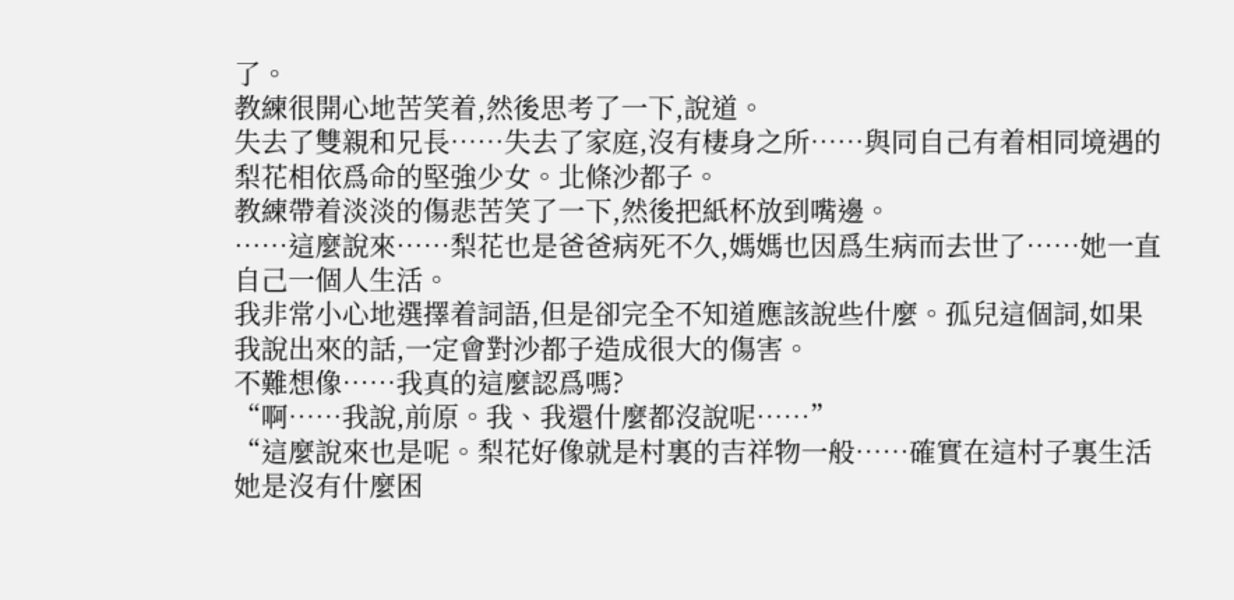了。
教練很開心地苦笑着,然後思考了一下,說道。
失去了雙親和兄長……失去了家庭,沒有棲身之所……與同自己有着相同境遇的梨花相依爲命的堅強少女。北條沙都子。
教練帶着淡淡的傷悲苦笑了一下,然後把紙杯放到嘴邊。
……這麼說來……梨花也是爸爸病死不久,媽媽也因爲生病而去世了……她一直自己一個人生活。
我非常小心地選擇着詞語,但是卻完全不知道應該說些什麼。孤兒這個詞,如果我說出來的話,一定會對沙都子造成很大的傷害。
不難想像……我真的這麼認爲嗎?
“啊……我說,前原。我、我還什麼都沒說呢……”
“這麼說來也是呢。梨花好像就是村裏的吉祥物一般……確實在這村子裏生活她是沒有什麼困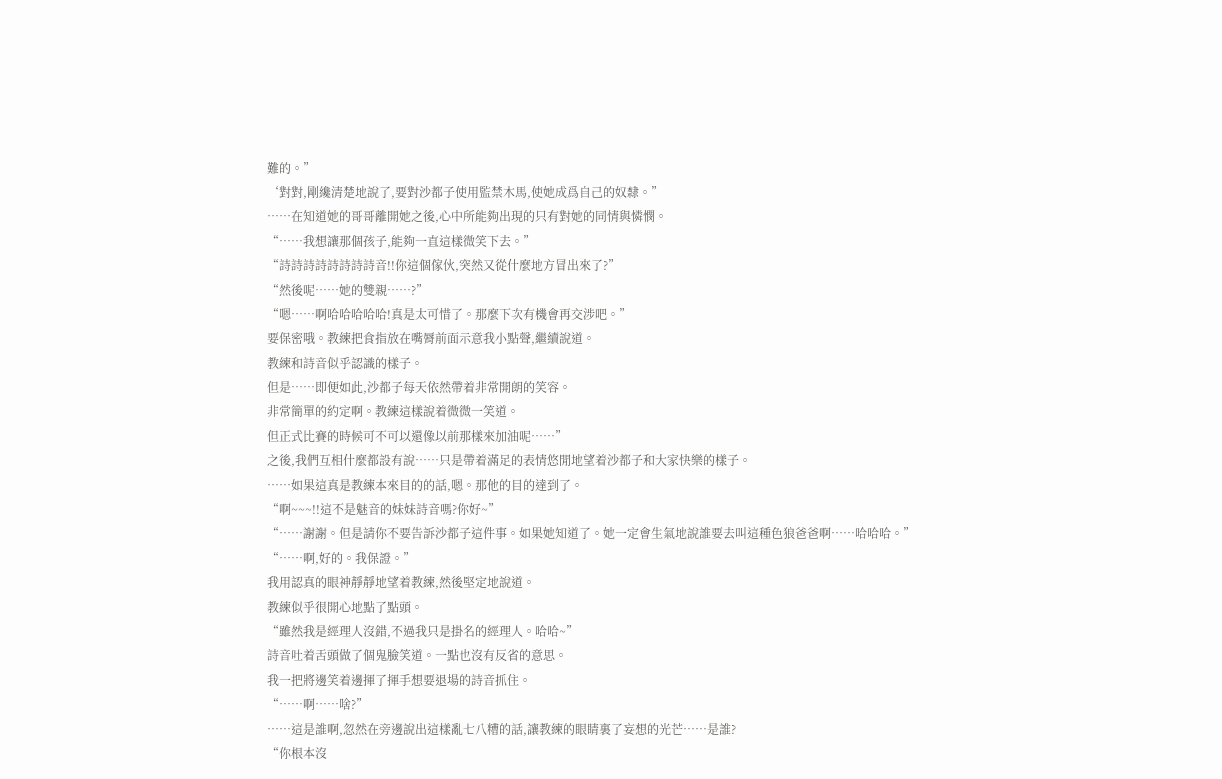難的。”
‘對對,剛纔清楚地說了,要對沙都子使用監禁木馬,使她成爲自己的奴隸。”
……在知道她的哥哥離開她之後,心中所能夠出現的只有對她的同情與憐憫。
“……我想讓那個孩子,能夠一直這樣微笑下去。”
“詩詩詩詩詩詩詩詩音!!你這個傢伙,突然又從什麼地方冒出來了?”
“然後呢……她的雙親……?”
“嗯……啊哈哈哈哈哈!真是太可惜了。那麼下次有機會再交涉吧。”
要保密哦。教練把食指放在嘴脣前面示意我小點聲,繼續說道。
教練和詩音似乎認識的樣子。
但是……即便如此,沙都子每天依然帶着非常開朗的笑容。
非常簡單的約定啊。教練這樣說着微微一笑道。
但正式比賽的時候可不可以還像以前那樣來加油呢……”
之後,我們互相什麼都設有說……只是帶着滿足的表情悠閒地望着沙都子和大家快樂的樣子。
……如果這真是教練本來目的的話,嗯。那他的目的達到了。
“啊~~~!!這不是魅音的妹妹詩音嗎?你好~”
“……謝謝。但是請你不要告訴沙都子這件事。如果她知道了。她一定會生氣地說誰要去叫這種色狼爸爸啊……哈哈哈。”
“……啊,好的。我保證。”
我用認真的眼神靜靜地望着教練,然後堅定地說道。
教練似乎很開心地點了點頭。
“雖然我是經理人沒錯,不過我只是掛名的經理人。哈哈~”
詩音吐着舌頭做了個鬼臉笑道。一點也沒有反省的意思。
我一把將邊笑着邊揮了揮手想要退場的詩音抓住。
“……啊……啥?”
……這是誰啊,忽然在旁邊說出這樣亂七八糟的話,讓教練的眼睛裏了妄想的光芒……是誰?
“你根本沒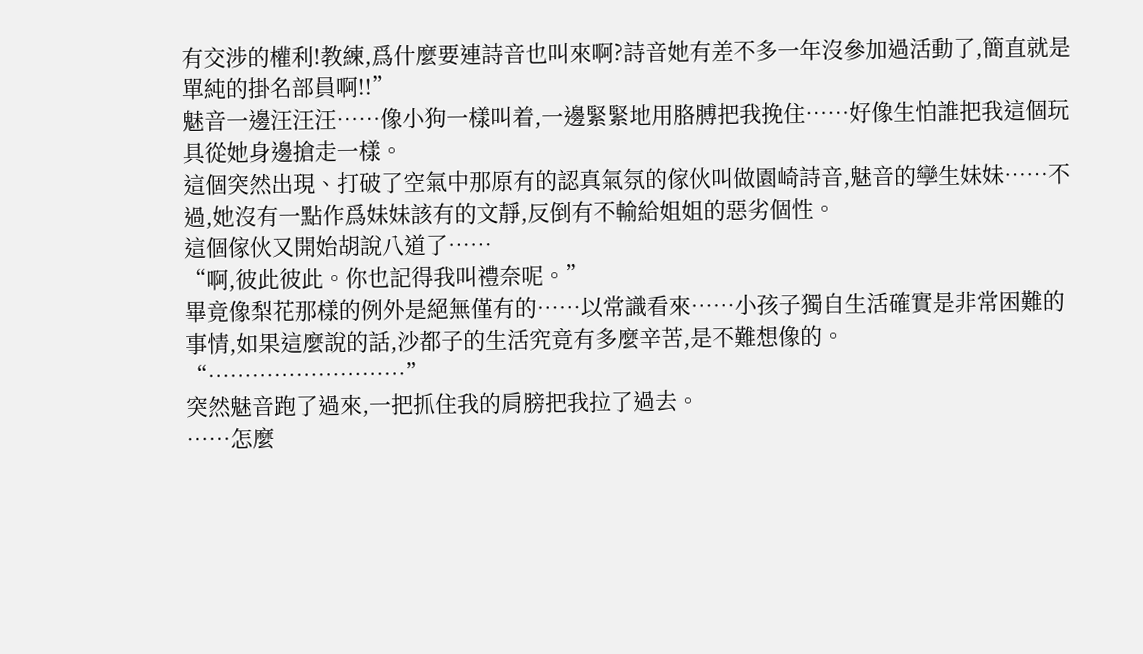有交涉的權利!教練,爲什麼要連詩音也叫來啊?詩音她有差不多一年沒參加過活動了,簡直就是單純的掛名部員啊!!”
魅音一邊汪汪汪……像小狗一樣叫着,一邊緊緊地用胳膊把我挽住……好像生怕誰把我這個玩具從她身邊搶走一樣。
這個突然出現、打破了空氣中那原有的認真氣氛的傢伙叫做園崎詩音,魅音的孿生妹妹……不過,她沒有一點作爲妹妹該有的文靜,反倒有不輸給姐姐的惡劣個性。
這個傢伙又開始胡說八道了……
“啊,彼此彼此。你也記得我叫禮奈呢。”
畢竟像梨花那樣的例外是絕無僅有的……以常識看來……小孩子獨自生活確實是非常困難的事情,如果這麼說的話,沙都子的生活究竟有多麼辛苦,是不難想像的。
“………………………”
突然魅音跑了過來,一把抓住我的肩膀把我拉了過去。
……怎麼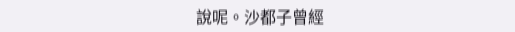說呢。沙都子曾經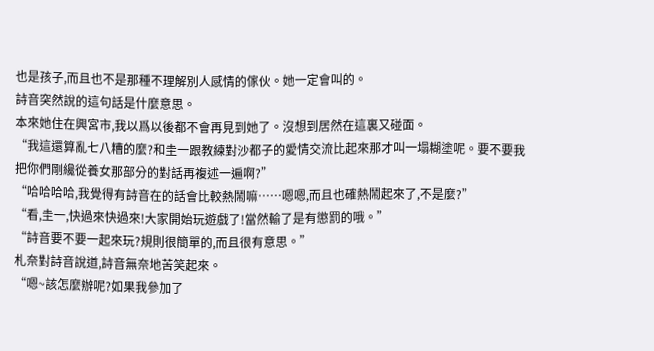也是孩子,而且也不是那種不理解別人感情的傢伙。她一定會叫的。
詩音突然說的這句話是什麼意思。
本來她住在興宮市,我以爲以後都不會再見到她了。沒想到居然在這裏又碰面。
“我這還算亂七八糟的麼?和圭一跟教練對沙都子的愛情交流比起來那才叫一塌糊塗呢。要不要我把你們剛纔從養女那部分的對話再複述一遍啊?”
“哈哈哈哈,我覺得有詩音在的話會比較熱鬧嘛……嗯嗯,而且也確熱鬧起來了,不是麼?”
“看,圭一,快過來快過來!大家開始玩遊戲了!當然輸了是有懲罰的哦。”
“詩音要不要一起來玩?規則很簡單的,而且很有意思。”
札奈對詩音說道,詩音無奈地苦笑起來。
“嗯~該怎麼辦呢?如果我參加了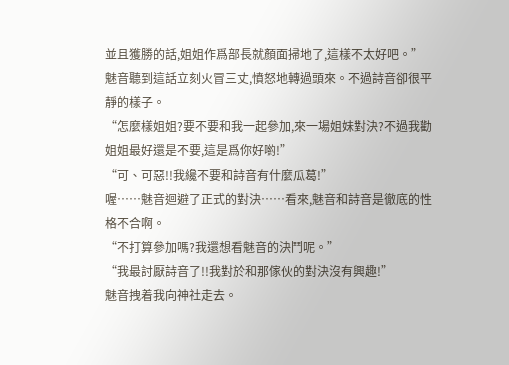並且獲勝的話,姐姐作爲部長就顏面掃地了,這樣不太好吧。”
魅音聽到這話立刻火冒三丈,憤怒地轉過頭來。不過詩音卻很平靜的樣子。
“怎麼樣姐姐?要不要和我一起參加,來一場姐妹對決?不過我勸姐姐最好還是不要,這是爲你好喲!”
“可、可惡!!我纔不要和詩音有什麼瓜葛!”
喔……魅音迴避了正式的對決……看來,魅音和詩音是徹底的性格不合啊。
“不打算參加嗎?我還想看魅音的決鬥呢。”
“我最討厭詩音了!!我對於和那傢伙的對決沒有興趣!”
魅音拽着我向神社走去。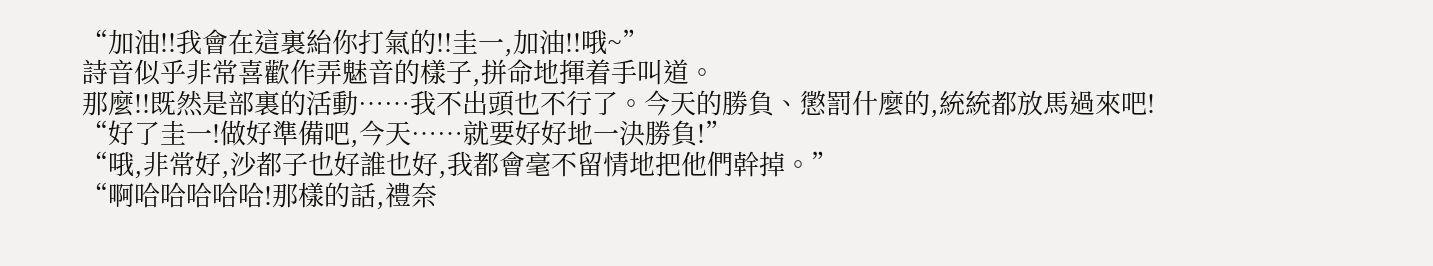“加油!!我會在這裏紿你打氣的!!圭一,加油!!哦~”
詩音似乎非常喜歡作弄魅音的樣子,拼命地揮着手叫道。
那麼!!既然是部裏的活動……我不出頭也不行了。今天的勝負、懲罰什麼的,統統都放馬過來吧!
“好了圭一!做好準備吧,今天……就要好好地一決勝負!”
“哦,非常好,沙都子也好誰也好,我都會毫不留情地把他們幹掉。”
“啊哈哈哈哈哈!那樣的話,禮奈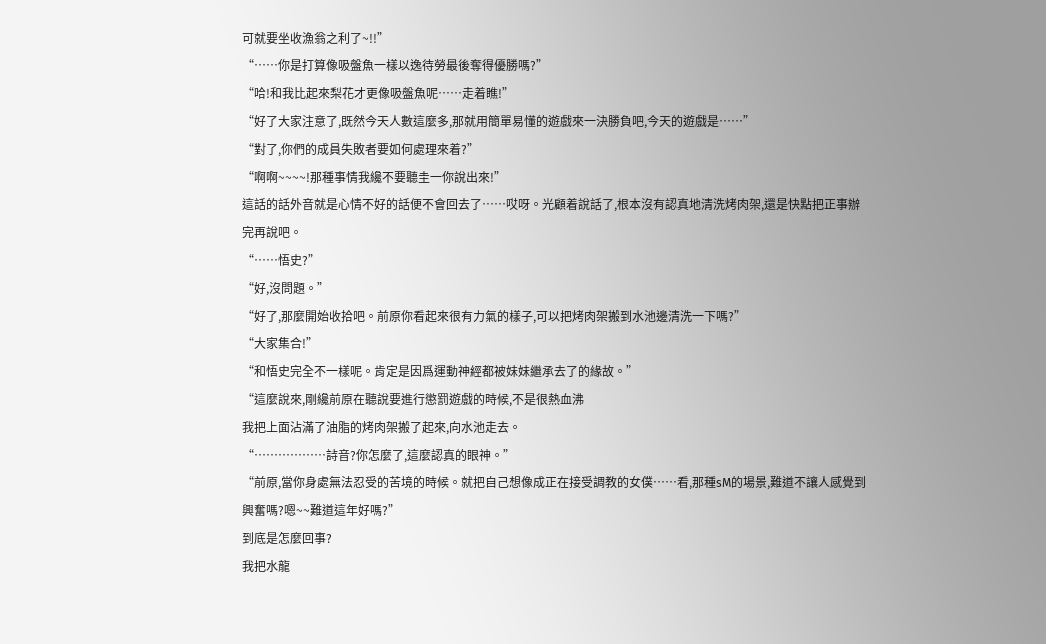可就要坐收漁翁之利了~!!”
“……你是打算像吸盤魚一樣以逸待勞最後奪得優勝嗎?”
“哈!和我比起來梨花才更像吸盤魚呢……走着瞧!”
“好了大家注意了,既然今天人數這麼多,那就用簡單易懂的遊戲來一決勝負吧,今天的遊戲是……”
“對了,你們的成員失敗者要如何處理來着?”
“啊啊~~~~!那種事情我纔不要聽圭一你說出來!”
這話的話外音就是心情不好的話便不會回去了……哎呀。光顧着說話了,根本沒有認真地清洗烤肉架,還是快點把正事辦完再說吧。
“……悟史?”
“好,沒問題。”
“好了,那麼開始收拾吧。前原你看起來很有力氣的樣子,可以把烤肉架搬到水池邊清洗一下嗎?”
“大家集合!”
“和悟史完全不一樣呢。肯定是因爲運動神經都被妹妹繼承去了的緣故。”
“這麼說來,剛纔前原在聽說要進行懲罰遊戲的時候,不是很熱血沸
我把上面沾滿了油脂的烤肉架搬了起來,向水池走去。
“………………詩音?你怎麼了,這麼認真的眼神。”
“前原,當你身處無法忍受的苦境的時候。就把自己想像成正在接受調教的女僕……看,那種sM的場景,難道不讓人感覺到興奮嗎?嗯~~難道這年好嗎?”
到底是怎麼回事?
我把水龍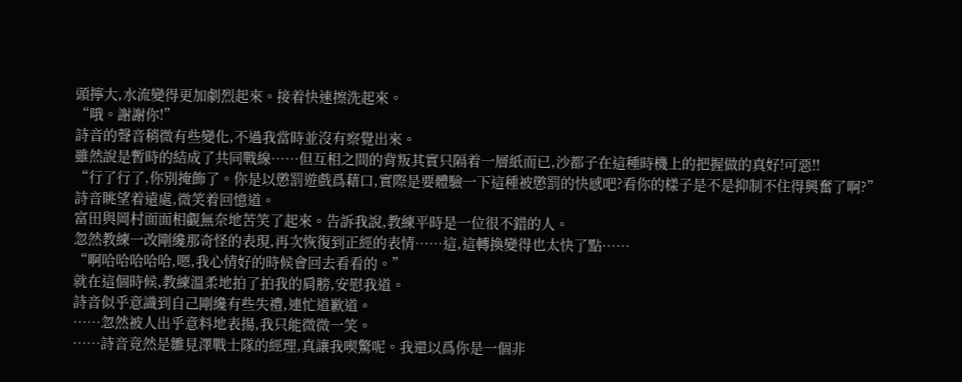頭擰大,水流變得更加劇烈起來。接着快速擦洗起來。
“哦。謝謝你!”
詩音的聲音稍微有些變化,不過我當時並沒有察覺出來。
雖然說是暫時的結成了共同戰線……但互相之間的背叛其實只隔着一層紙而已,沙都子在這種時機上的把握做的真好!可惡!!
“行了行了,你別掩飾了。你是以懲罰遊戲爲藉口,實際是要體驗一下這種被懲罰的快感吧?看你的樣子是不是抑制不住得興奮了啊?”
詩音眺望着遠處,微笑着回憶道。
富田與岡村面面相覷無奈地苦笑了起來。告訴我說,教練平時是一位很不錯的人。
忽然教練一改剛纔那奇怪的表現,再次恢復到正經的表情……這,這轉換變得也太快了點……
“啊哈哈哈哈哈,嗯,我心情好的時候會回去看看的。”
就在這個時候,教練溫柔地拍了拍我的肩膀,安慰我道。
詩音似乎意識到自己剛纔有些失禮,連忙道歉道。
……忽然被人出乎意料地表揚,我只能微微一笑。
……詩音竟然是雛見澤戰士隊的經理,真讓我喫驚呢。我還以爲你是一個非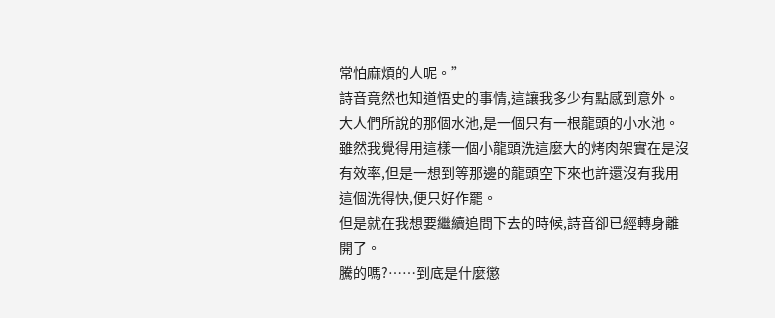常怕麻煩的人呢。”
詩音竟然也知道悟史的事情,這讓我多少有點感到意外。
大人們所說的那個水池,是一個只有一根龍頭的小水池。雖然我覺得用這樣一個小龍頭洗這麼大的烤肉架實在是沒有效率,但是一想到等那邊的龍頭空下來也許還沒有我用這個洗得快,便只好作罷。
但是就在我想要繼續追問下去的時候,詩音卻已經轉身離開了。
騰的嗎?……到底是什麼懲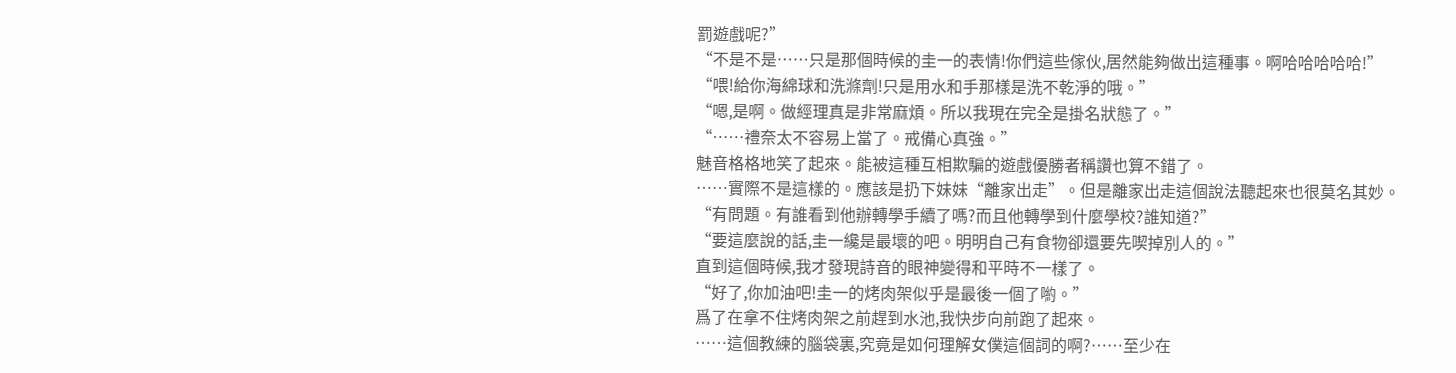罰遊戲呢?”
“不是不是……只是那個時候的圭一的表情!你們這些傢伙,居然能夠做出這種事。啊哈哈哈哈哈!”
“喂!給你海綿球和洗滌劑!只是用水和手那樣是洗不乾淨的哦。”
“嗯,是啊。做經理真是非常麻煩。所以我現在完全是掛名狀態了。”
“……禮奈太不容易上當了。戒備心真強。”
魅音格格地笑了起來。能被這種互相欺騙的遊戲優勝者稱讚也算不錯了。
……實際不是這樣的。應該是扔下妹妹“離家出走”。但是離家出走這個說法聽起來也很莫名其妙。
“有問題。有誰看到他辦轉學手續了嗎?而且他轉學到什麼學校?誰知道?”
“要這麼說的話,圭一纔是最壞的吧。明明自己有食物卻還要先喫掉別人的。”
直到這個時候,我才發現詩音的眼神變得和平時不一樣了。
“好了,你加油吧!圭一的烤肉架似乎是最後一個了喲。”
爲了在拿不住烤肉架之前趕到水池,我快步向前跑了起來。
……這個教練的腦袋裏,究竟是如何理解女僕這個詞的啊?……至少在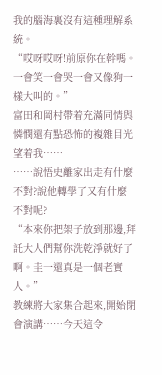我的腦海裏沒有這種理解系統。
“哎呀哎呀!前原你在幹嗎。一會笑一會哭一會又像狗一樣大叫的。”
富田和岡村帶着充滿同情與憐憫還有點恐怖的複雜目光望着我……
……說悟史離家出走有什麼不對?說他轉學了又有什麼不對呢?
“本來你把架子放到那邊,拜託大人們幫你洗乾淨就好了啊。圭一還真是一個老實人。”
教練將大家集合起來,開始閉會演講……今天這令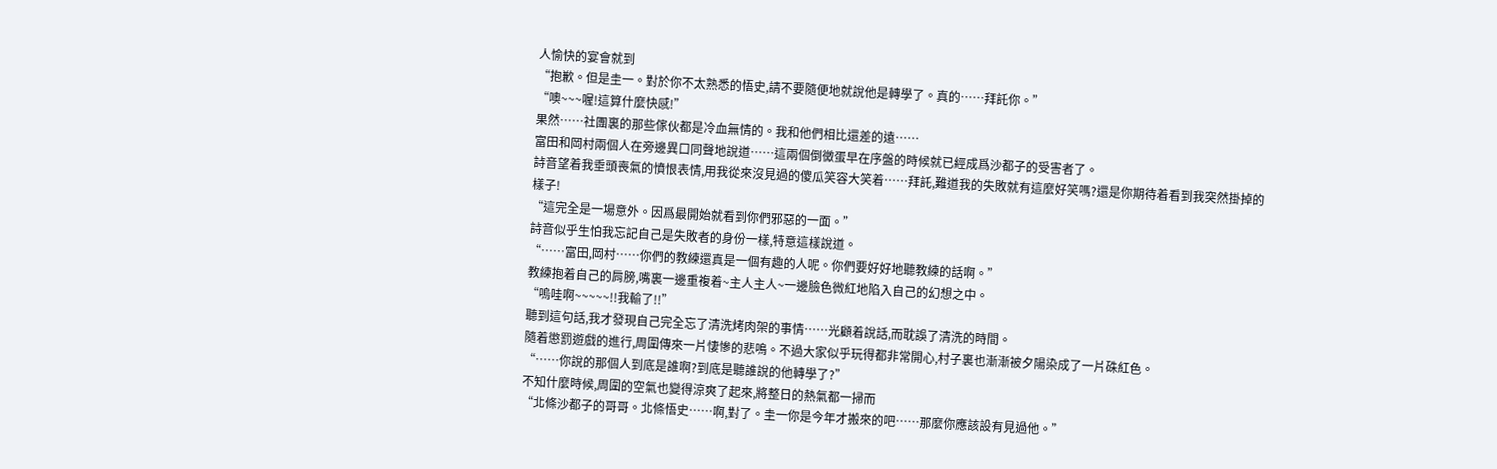人愉快的宴會就到
“抱歉。但是圭一。對於你不太熟悉的悟史,請不要隨便地就說他是轉學了。真的……拜託你。”
“噢~~~喔!這算什麼快感!”
果然……社團裏的那些傢伙都是冷血無情的。我和他們相比還差的遠……
富田和岡村兩個人在旁邊異口同聲地說道……這兩個倒黴蛋早在序盤的時候就已經成爲沙都子的受害者了。
詩音望着我垂頭喪氣的憤恨表情,用我從來沒見過的傻瓜笑容大笑着……拜託,難道我的失敗就有這麼好笑嗎?還是你期待着看到我突然掛掉的樣子!
“這完全是一場意外。因爲最開始就看到你們邪惡的一面。”
詩音似乎生怕我忘記自己是失敗者的身份一樣,特意這樣說道。
“……富田,岡村……你們的教練還真是一個有趣的人呢。你們要好好地聽教練的話啊。”
教練抱着自己的肩膀,嘴裏一邊重複着~主人主人~一邊臉色微紅地陷入自己的幻想之中。
“嗚哇啊~~~~~!!我輸了!!”
聽到這句話,我才發現自己完全忘了清洗烤肉架的事情……光顧着說話,而耽誤了清洗的時間。
隨着懲罰遊戲的進行,周圍傳來一片悽慘的悲鳴。不過大家似乎玩得都非常開心,村子裏也漸漸被夕陽染成了一片硃紅色。
“……你說的那個人到底是誰啊?到底是聽誰說的他轉學了?”
不知什麼時候,周圍的空氣也變得涼爽了起來,將整日的熱氣都一掃而
“北條沙都子的哥哥。北條悟史……啊,對了。圭一你是今年才搬來的吧……那麼你應該設有見過他。”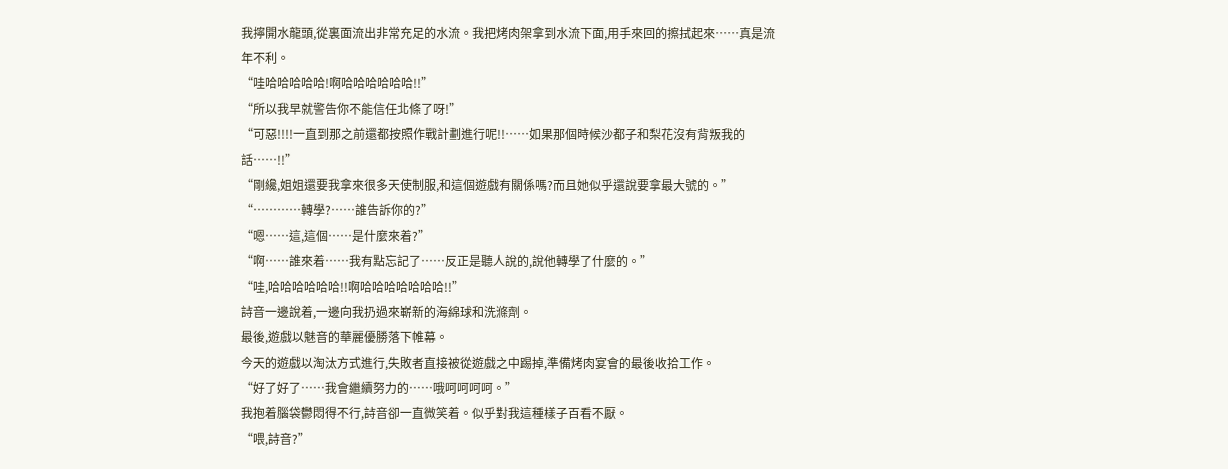我擰開水龍頭,從裏面流出非常充足的水流。我把烤肉架拿到水流下面,用手來回的擦拭起來……真是流年不利。
“哇哈哈哈哈哈!啊哈哈哈哈哈哈!!”
“所以我早就警告你不能信任北條了呀!”
“可惡!!!!一直到那之前還都按照作戰計劃進行呢!!……如果那個時候沙都子和梨花沒有背叛我的話……!!”
“剛纔,姐姐還要我拿來很多天使制服,和這個遊戲有關係嗎?而且她似乎還說要拿最大號的。”
“…………轉學?……誰告訴你的?”
“嗯……這,這個……是什麼來着?”
“啊……誰來着……我有點忘記了……反正是聽人說的,說他轉學了什麼的。”
“哇,哈哈哈哈哈哈!!啊哈哈哈哈哈哈哈!!”
詩音一邊說着,一邊向我扔過來嶄新的海綿球和洗滌劑。
最後,遊戲以魅音的華麗優勝落下帷幕。
今天的遊戲以淘汰方式進行,失敗者直接被從遊戲之中踢掉,準備烤肉宴會的最後收拾工作。
“好了好了……我會繼續努力的……哦呵呵呵呵。”
我抱着腦袋鬱悶得不行,詩音卻一直微笑着。似乎對我這種樣子百看不厭。
“喂,詩音?”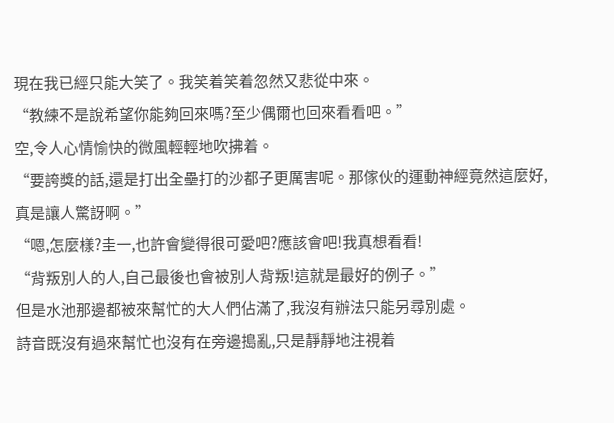現在我已經只能大笑了。我笑着笑着忽然又悲從中來。
“教練不是說希望你能夠回來嗎?至少偶爾也回來看看吧。”
空,令人心情愉快的微風輕輕地吹拂着。
“要誇獎的話,還是打出全壘打的沙都子更厲害呢。那傢伙的運動神經竟然這麼好,真是讓人驚訝啊。”
“嗯,怎麼樣?圭一,也許會變得很可愛吧?應該會吧!我真想看看!
“背叛別人的人,自己最後也會被別人背叛!這就是最好的例子。”
但是水池那邊都被來幫忙的大人們佔滿了,我沒有辦法只能另尋別處。
詩音既沒有過來幫忙也沒有在旁邊搗亂,只是靜靜地注視着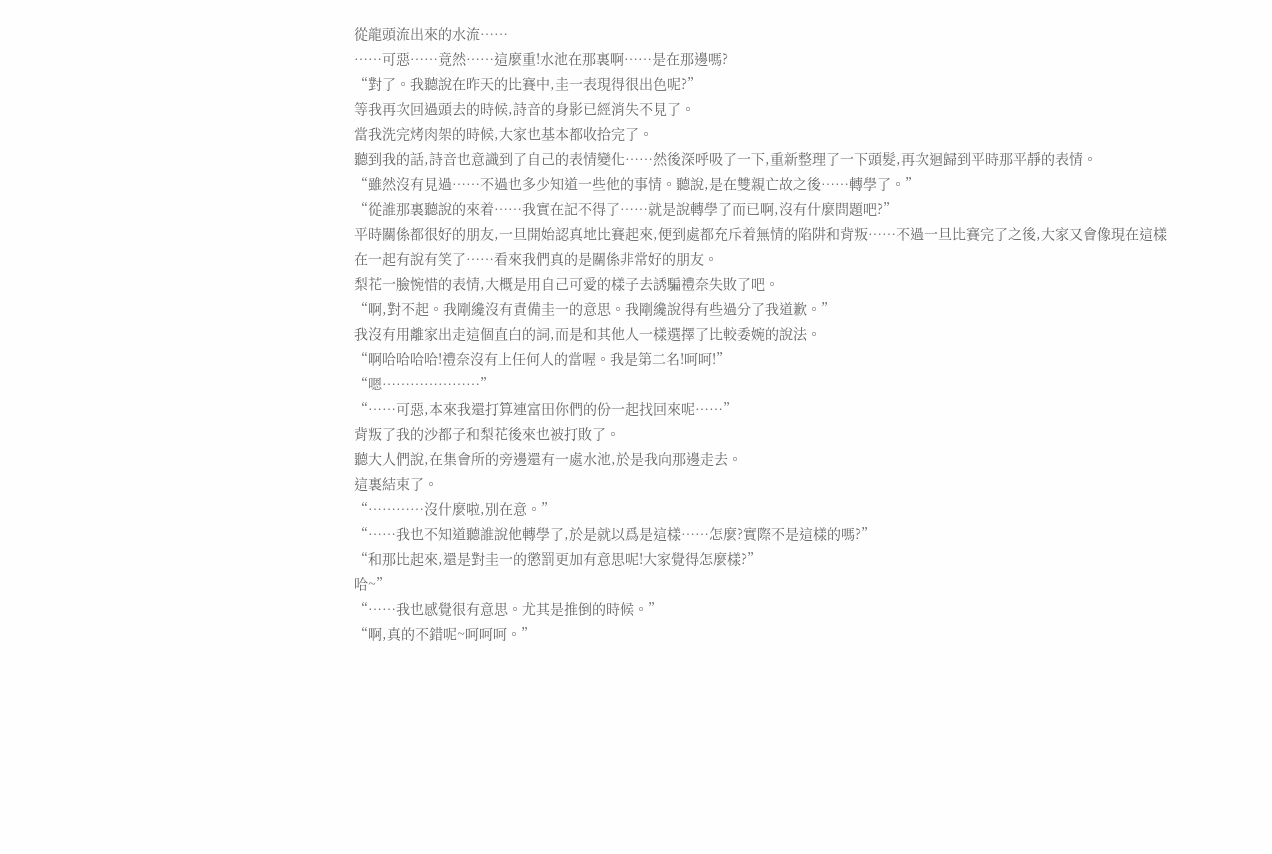從龍頭流出來的水流……
……可惡……竟然……這麼重!水池在那裏啊……是在那邊嗎?
“對了。我聽說在昨天的比賽中,圭一表現得很出色呢?”
等我再次回過頭去的時候,詩音的身影已經消失不見了。
當我洗完烤肉架的時候,大家也基本都收拾完了。
聽到我的話,詩音也意識到了自己的表情變化……然後深呼吸了一下,重新整理了一下頭髮,再次迴歸到平時那平靜的表情。
“雖然沒有見過……不過也多少知道一些他的事情。聽說,是在雙親亡故之後……轉學了。”
“從誰那裏聽說的來着……我實在記不得了……就是說轉學了而已啊,沒有什麼問題吧?”
平時關係都很好的朋友,一旦開始認真地比賽起來,便到處都充斥着無情的陷阱和背叛……不過一旦比賽完了之後,大家又會像現在這樣在一起有說有笑了……看來我們真的是關係非常好的朋友。
梨花一臉惋惜的表情,大概是用自己可愛的樣子去誘騙禮奈失敗了吧。
“啊,對不起。我剛纔沒有責備圭一的意思。我剛纔說得有些過分了我道歉。”
我沒有用離家出走這個直白的詞,而是和其他人一樣選擇了比較委婉的說法。
“啊哈哈哈哈!禮奈沒有上任何人的當喔。我是第二名!呵呵!”
“嗯…………………”
“……可惡,本來我還打算連富田你們的份一起找回來呢……”
背叛了我的沙都子和梨花後來也被打敗了。
聽大人們說,在集會所的旁邊還有一處水池,於是我向那邊走去。
這裏結束了。
“…………沒什麼啦,別在意。”
“……我也不知道聽誰說他轉學了,於是就以爲是這樣……怎麼?實際不是這樣的嗎?”
“和那比起來,還是對圭一的懲罰更加有意思呢!大家覺得怎麼樣?”
哈~”
“……我也感覺很有意思。尤其是推倒的時候。”
“啊,真的不錯呢~呵呵呵。”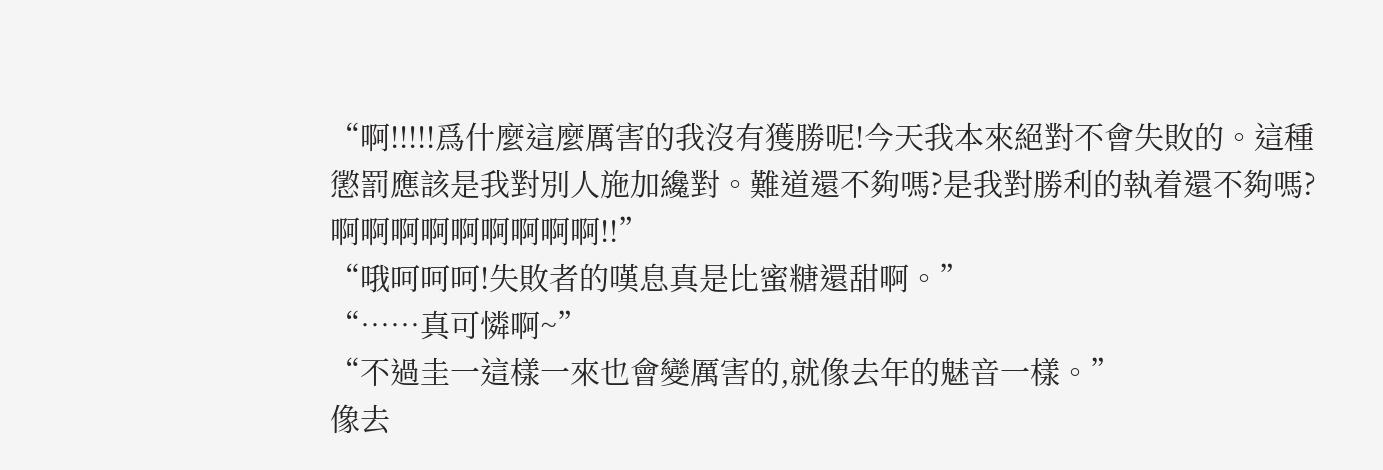“啊!!!!!爲什麼這麼厲害的我沒有獲勝呢!今天我本來絕對不會失敗的。這種懲罰應該是我對別人施加纔對。難道還不夠嗎?是我對勝利的執着還不夠嗎?啊啊啊啊啊啊啊啊啊!!”
“哦呵呵呵!失敗者的嘆息真是比蜜糖還甜啊。”
“……真可憐啊~”
“不過圭一這樣一來也會變厲害的,就像去年的魅音一樣。”
像去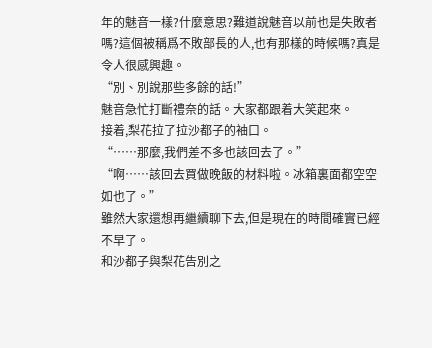年的魅音一樣?什麼意思?難道說魅音以前也是失敗者嗎?這個被稱爲不敗部長的人,也有那樣的時候嗎?真是令人很感興趣。
“別、別說那些多餘的話!”
魅音急忙打斷禮奈的話。大家都跟着大笑起來。
接着,梨花拉了拉沙都子的袖口。
“……那麼,我們差不多也該回去了。”
“啊……該回去買做晚飯的材料啦。冰箱裏面都空空如也了。”
雖然大家還想再繼續聊下去,但是現在的時間確實已經不早了。
和沙都子與梨花告別之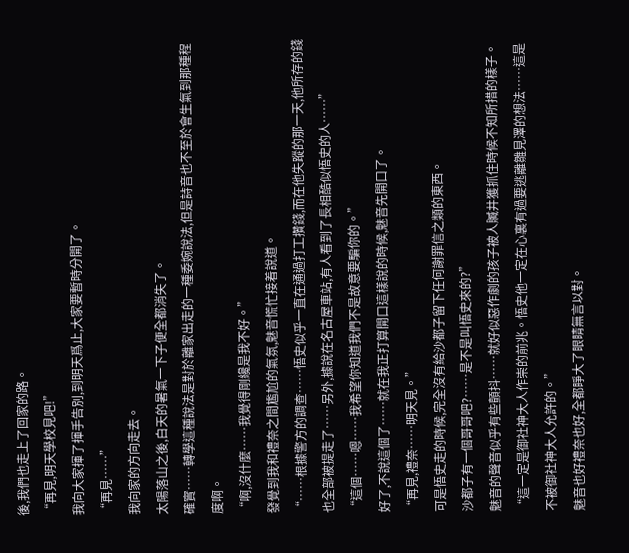後,我們也走上了回家的路。
“再見,明天學校見吧!”
我向大家揮了揮手告別,到明天爲止,大家要暫時分開了。
“再見……”
我向家的方向走去。
太陽落山之後,白天的暑氣一下子便全都消失了。
確實……轉學這種說法是對於離家出走的一種委婉說法,但是詩音也不至於會生氣到那種程度啊。
“啊,沒什麼……我覺得剛纔是我不好。”
發覺到我和禮奈之間尷尬的氣氛,魅音慌忙接着說道。
“……根據警方的調查……悟史似乎一直在通過打工攢錢,而在他失蹤的那一天,他所存的錢也全部被提走了……另外,據說在名古屋車站,有人看到了長相酷似悟史的人……”
“這個……嗯……我希望你知道我們不是故意要騙你的。”
好了,不說這個了……就在我正打算開口這樣說的時候,魅音先開口了。
“再見,禮奈……明天見。”
可是悟史走的時候,完全沒有給沙都子留下任何謝罪信之類的東西。
沙都子有一個哥哥吧?……是不是叫悟史來的?”
魅音的聲音似乎有些顫抖……就好似惡作劇的孩子被人贓井獲抓住時候不知所措的樣子。
“這一定是御社神大人作崇的前兆。悟史他一定在心裏有過要逃離雛見澤的想法……這是不被御社神大人允許的。”
魅音也好禮奈也好,全都睜大了眼睛無言以對。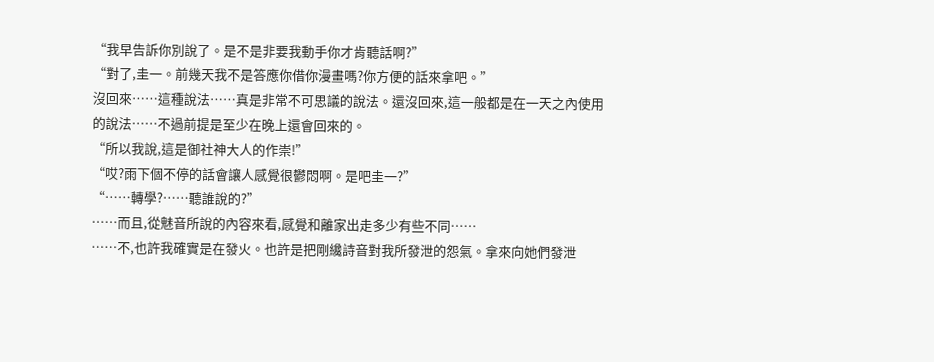“我早告訴你別說了。是不是非要我動手你才肯聽話啊?”
“對了,圭一。前幾天我不是答應你借你漫畫嗎?你方便的話來拿吧。”
沒回來……這種說法……真是非常不可思議的說法。還沒回來,這一般都是在一天之內使用的說法……不過前提是至少在晚上還會回來的。
“所以我說,這是御社神大人的作崇!”
“哎?雨下個不停的話會讓人感覺很鬱悶啊。是吧圭一?”
“……轉學?……聽誰說的?”
……而且,從魅音所說的內容來看,感覺和離家出走多少有些不同……
……不,也許我確實是在發火。也許是把剛纔詩音對我所發泄的怨氣。拿來向她們發泄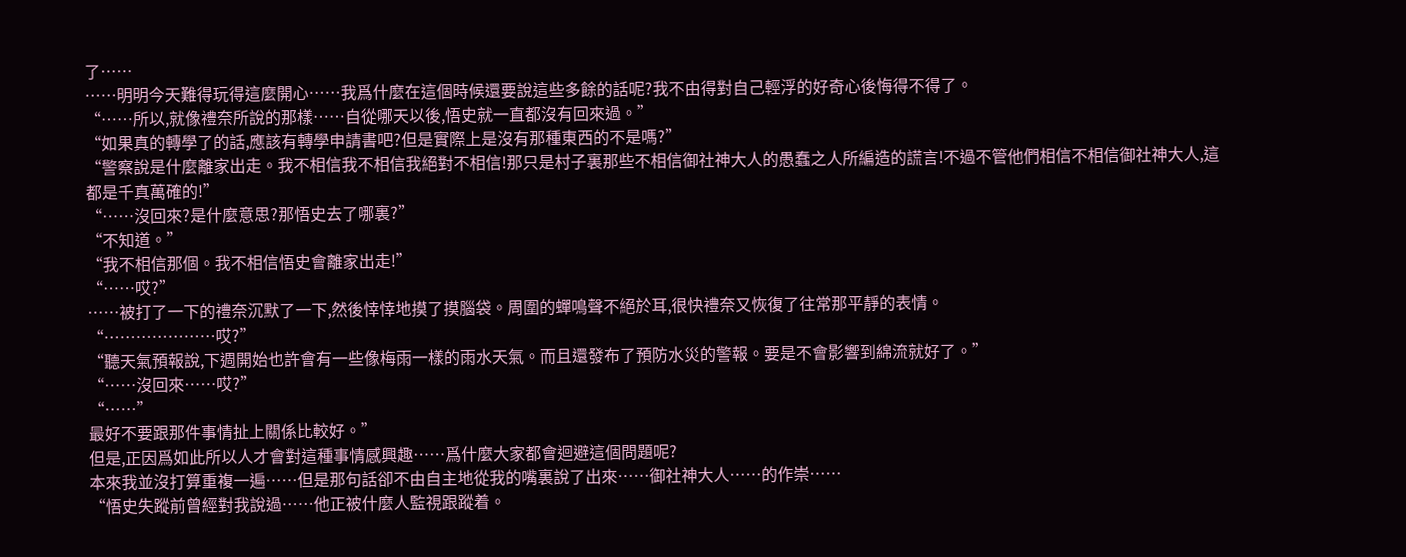了……
……明明今天難得玩得這麼開心……我爲什麼在這個時候還要說這些多餘的話呢?我不由得對自己輕浮的好奇心後悔得不得了。
“……所以,就像禮奈所說的那樣……自從哪天以後,悟史就一直都沒有回來過。”
“如果真的轉學了的話,應該有轉學申請書吧?但是實際上是沒有那種東西的不是嗎?”
“警察說是什麼離家出走。我不相信我不相信我絕對不相信!那只是村子裏那些不相信御社神大人的愚蠢之人所編造的謊言!不過不管他們相信不相信御社神大人,這都是千真萬確的!”
“……沒回來?是什麼意思?那悟史去了哪裏?”
“不知道。”
“我不相信那個。我不相信悟史會離家出走!”
“……哎?”
……被打了一下的禮奈沉默了一下,然後悻悻地摸了摸腦袋。周圍的蟬鳴聲不絕於耳,很快禮奈又恢復了往常那平靜的表情。
“…………………哎?”
“聽天氣預報說,下週開始也許會有一些像梅雨一樣的雨水天氣。而且還發布了預防水災的警報。要是不會影響到綿流就好了。”
“……沒回來……哎?”
“……”
最好不要跟那件事情扯上關係比較好。”
但是,正因爲如此所以人才會對這種事情感興趣……爲什麼大家都會迴避這個問題呢?
本來我並沒打算重複一遍……但是那句話卻不由自主地從我的嘴裏說了出來……御社神大人……的作崇……
“悟史失蹤前曾經對我說過……他正被什麼人監視跟蹤着。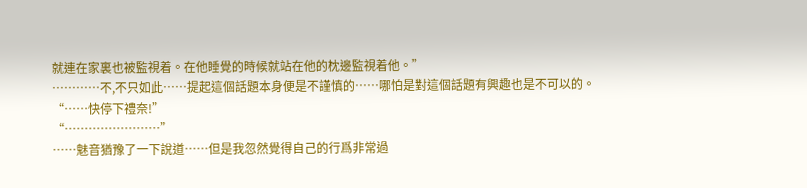就連在家裏也被監視着。在他睡覺的時候就站在他的枕邊監視着他。”
…………不,不只如此……提起這個話題本身便是不謹慎的……哪怕是對這個話題有興趣也是不可以的。
“……快停下禮奈!”
“……………………”
……魅音猶豫了一下說道……但是我忽然覺得自己的行爲非常過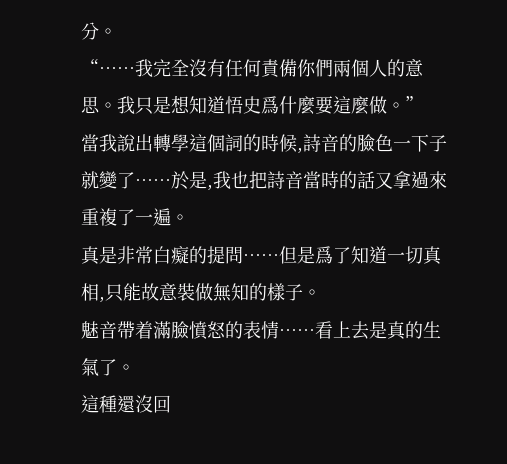分。
“……我完全沒有任何責備你們兩個人的意思。我只是想知道悟史爲什麼要這麼做。”
當我說出轉學這個詞的時候,詩音的臉色一下子就變了……於是,我也把詩音當時的話又拿過來重複了一遍。
真是非常白癡的提問……但是爲了知道一切真相,只能故意裝做無知的樣子。
魅音帶着滿臉憤怒的表情……看上去是真的生氣了。
這種還沒回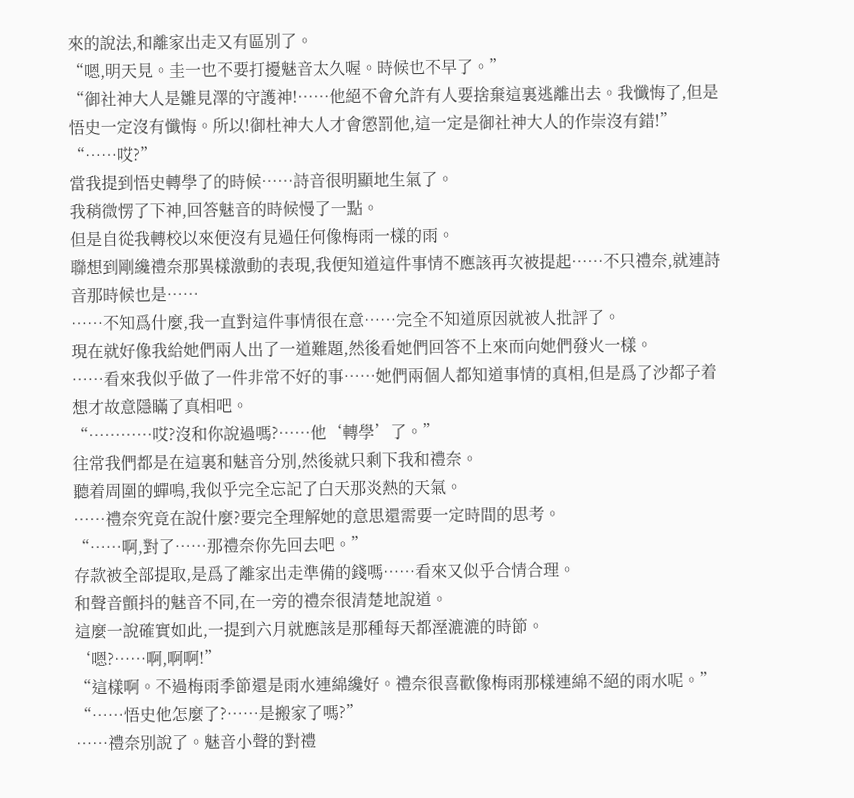來的說法,和離家出走又有區別了。
“嗯,明天見。圭一也不要打擾魅音太久喔。時候也不早了。”
“御社神大人是雛見澤的守護神!……他絕不會允許有人要捨棄這裏逃離出去。我懺悔了,但是悟史一定沒有懺悔。所以!御杜神大人才會懲罰他,這一定是御社神大人的作崇沒有錯!”
“……哎?”
當我提到悟史轉學了的時候……詩音很明顯地生氣了。
我稍微愣了下神,回答魅音的時候慢了一點。
但是自從我轉校以來便沒有見過任何像梅雨一樣的雨。
聯想到剛纔禮奈那異樣激動的表現,我便知道這件事情不應該再次被提起……不只禮奈,就連詩音那時候也是……
……不知爲什麼,我一直對這件事情很在意……完全不知道原因就被人批評了。
現在就好像我給她們兩人出了一道難題,然後看她們回答不上來而向她們發火一樣。
……看來我似乎做了一件非常不好的事……她們兩個人都知道事情的真相,但是爲了沙都子着想才故意隱瞞了真相吧。
“…………哎?沒和你說過嗎?……他‘轉學’了。”
往常我們都是在這裏和魅音分別,然後就只剩下我和禮奈。
聽着周圍的蟬鳴,我似乎完全忘記了白天那炎熱的天氣。
……禮奈究竟在說什麼?要完全理解她的意思還需要一定時間的思考。
“……啊,對了……那禮奈你先回去吧。”
存款被全部提取,是爲了離家出走準備的錢嗎……看來又似乎合情合理。
和聲音顫抖的魅音不同,在一旁的禮奈很清楚地說道。
這麼一說確實如此,一提到六月就應該是那種每天都溼漉漉的時節。
‘嗯?……啊,啊啊!”
“這樣啊。不過梅雨季節還是雨水連綿纔好。禮奈很喜歡像梅雨那樣連綿不絕的雨水呢。”
“……悟史他怎麼了?……是搬家了嗎?”
……禮奈別說了。魅音小聲的對禮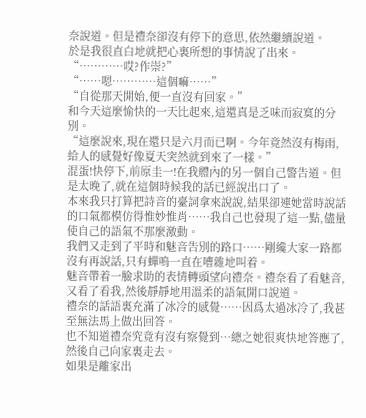奈說道。但是禮奈卻沒有停下的意思,依然繼續說道。
於是我很直白地就把心裏所想的事情說了出來。
“…………哎?作崇?”
“……嗯…………這個嘛……”
“自從那天開始,便一直沒有回家。”
和今天這麼愉快的一天比起來,這還真是乏味而寂寞的分別。
“這麼說來,現在還只是六月而已啊。今年竟然沒有梅雨,給人的感覺好像夏天突然就到來了一樣。”
混蛋!快停下,前原圭一!在我體內的另一個自己警告道。但是太晚了,就在這個時候我的話已經說出口了。
本來我只打算把詩音的臺詞拿來說說,結果卻連她當時說話的口氣都模仿得惟妙惟肖……我自己也發現了這一點,儘量使自己的語氣不那麼激動。
我們又走到了平時和魅音告別的路口……剛纔大家一路都沒有再說話,只有蟬鳴一直在嘈雜地叫着。
魅音帶着一臉求助的表情轉頭望向禮奈。禮奈看了看魅音,又看了看我,然後靜靜地用溫柔的語氣開口說道。
禮奈的話語裏充滿了冰冷的感覺……因爲太過冰冷了,我甚至無法馬上做出回答。
也不知道禮奈究竟有沒有察覺到…總之她很爽快地答應了,然後自己向家裏走去。
如果是離家出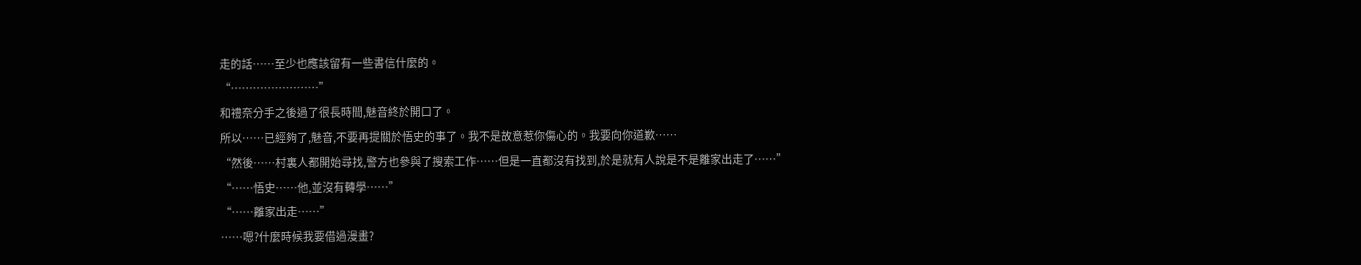走的話……至少也應該留有一些書信什麼的。
“……………………”
和禮奈分手之後過了很長時間,魅音終於開口了。
所以……已經夠了,魅音,不要再提關於悟史的事了。我不是故意惹你傷心的。我要向你道歉……
“然後……村裏人都開始尋找,警方也參與了搜索工作……但是一直都沒有找到,於是就有人說是不是離家出走了……”
“……悟史……他,並沒有轉學……”
“……離家出走……”
……嗯?什麼時候我要借過漫畫?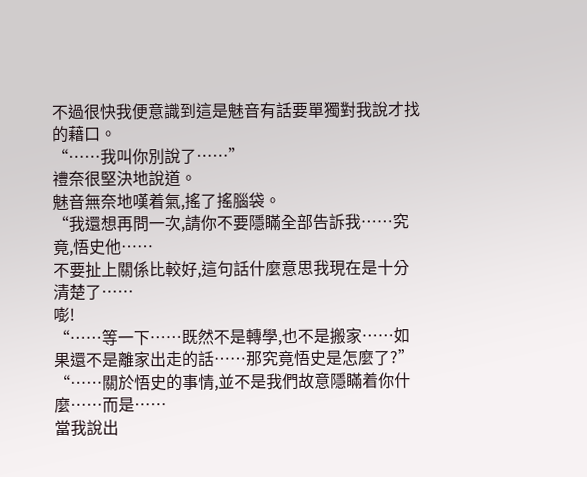不過很快我便意識到這是魅音有話要單獨對我說才找的藉口。
“……我叫你別說了……”
禮奈很堅決地說道。
魅音無奈地嘆着氣,搖了搖腦袋。
“我還想再問一次,請你不要隱瞞全部告訴我……究竟,悟史他……
不要扯上關係比較好,這句話什麼意思我現在是十分清楚了……
嘭!
“……等一下……既然不是轉學,也不是搬家……如果還不是離家出走的話……那究竟悟史是怎麼了?”
“……關於悟史的事情,並不是我們故意隱瞞着你什麼……而是……
當我說出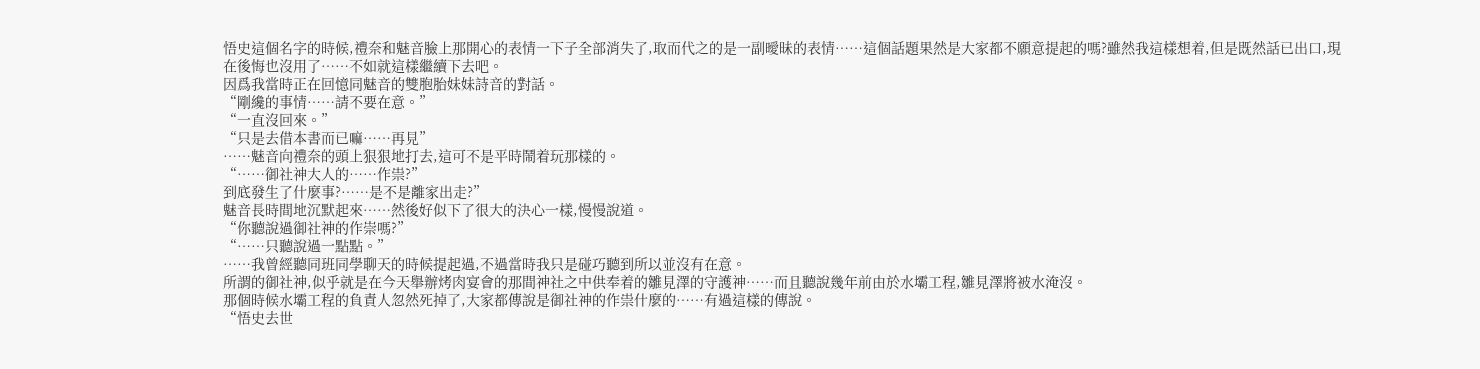悟史這個名字的時候,禮奈和魅音臉上那開心的表情一下子全部消失了,取而代之的是一副曖昧的表情……這個話題果然是大家都不願意提起的嗎?雖然我這樣想着,但是既然話已出口,現在後悔也沒用了……不如就這樣繼續下去吧。
因爲我當時正在回憶同魅音的雙胞胎妹妹詩音的對話。
“剛纔的事情……請不要在意。”
“一直沒回來。”
“只是去借本書而已嘛……再見”
……魅音向禮奈的頭上狠狠地打去,這可不是平時鬧着玩那樣的。
“……御社神大人的……作祟?”
到底發生了什麼事?……是不是離家出走?”
魅音長時間地沉默起來……然後好似下了很大的決心一樣,慢慢說道。
“你聽說過御社神的作崇嗎?”
“……只聽說過一點點。”
……我曾經聽同班同學聊天的時候提起過,不過當時我只是碰巧聽到所以並沒有在意。
所謂的御社神,似乎就是在今天舉辦烤肉宴會的那間神社之中供奉着的雛見澤的守護神……而且聽說幾年前由於水壩工程,雛見澤將被水淹沒。
那個時候水壩工程的負責人忽然死掉了,大家都傳說是御社神的作祟什麼的……有過這樣的傳說。
“悟史去世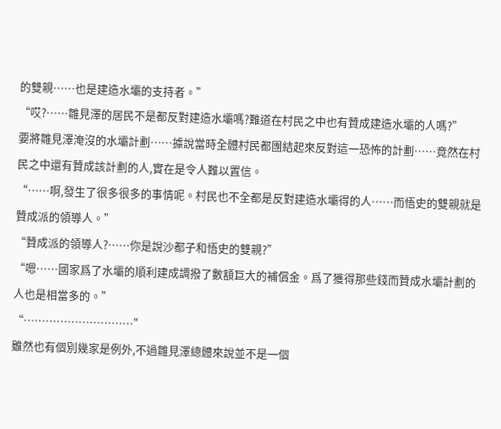的雙親……也是建造水壩的支持者。”
“哎?……雛見澤的居民不是都反對建造水壩嗎?難道在村民之中也有贊成建造水壩的人嗎?”
要將雛見澤淹沒的水壩計劃……據說當時全體村民都團結起來反對這一恐怖的計劃……竟然在村民之中還有贊成該計劃的人,實在是令人難以置信。
“……啊,發生了很多很多的事情呢。村民也不全都是反對建造水壩得的人……而悟史的雙親就是贊成派的領導人。”
“贊成派的領導人?……你是說沙都子和悟史的雙親?”
“嗯……國家爲了水壩的順利建成調撥了數額巨大的補償金。爲了獲得那些錢而贊成水壩計劃的人也是相當多的。”
“…………………………”
雖然也有個別幾家是例外,不過雛見澤總體來說並不是一個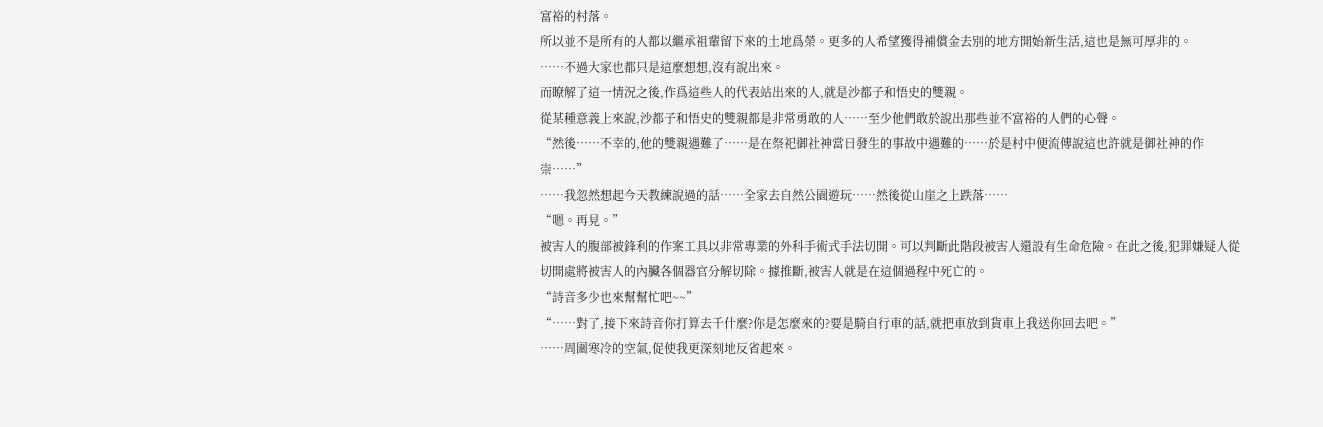富裕的村落。
所以並不是所有的人都以繼承祖輩留下來的土地爲榮。更多的人希望獲得補償金去別的地方開始新生活,這也是無可厚非的。
……不過大家也都只是這麼想想,沒有說出來。
而瞭解了這一情況之後,作爲這些人的代表站出來的人,就是沙都子和悟史的雙親。
從某種意義上來說,沙都子和悟史的雙親都是非常勇敢的人……至少他們敢於說出那些並不富裕的人們的心聲。
“然後……不幸的,他的雙親遇難了……是在祭祀御社神當日發生的事故中遇難的……於是村中便流傳說這也許就是御社神的作崇……”
……我忽然想起今天教練說過的話……全家去自然公園遊玩……然後從山崖之上跌落……
“嗯。再見。”
被害人的腹部被鋒利的作案工具以非常專業的外科手術式手法切開。可以判斷此階段被害人還設有生命危險。在此之後,犯罪嫌疑人從切開處將被害人的內臟各個器官分解切除。據推斷,被害人就是在這個過程中死亡的。
“詩音多少也來幫幫忙吧~~”
“……對了,接下來詩音你打算去千什麼?你是怎麼來的?要是騎自行車的話,就把車放到貨車上我送你回去吧。”
……周圍寒冷的空氣,促使我更深刻地反省起來。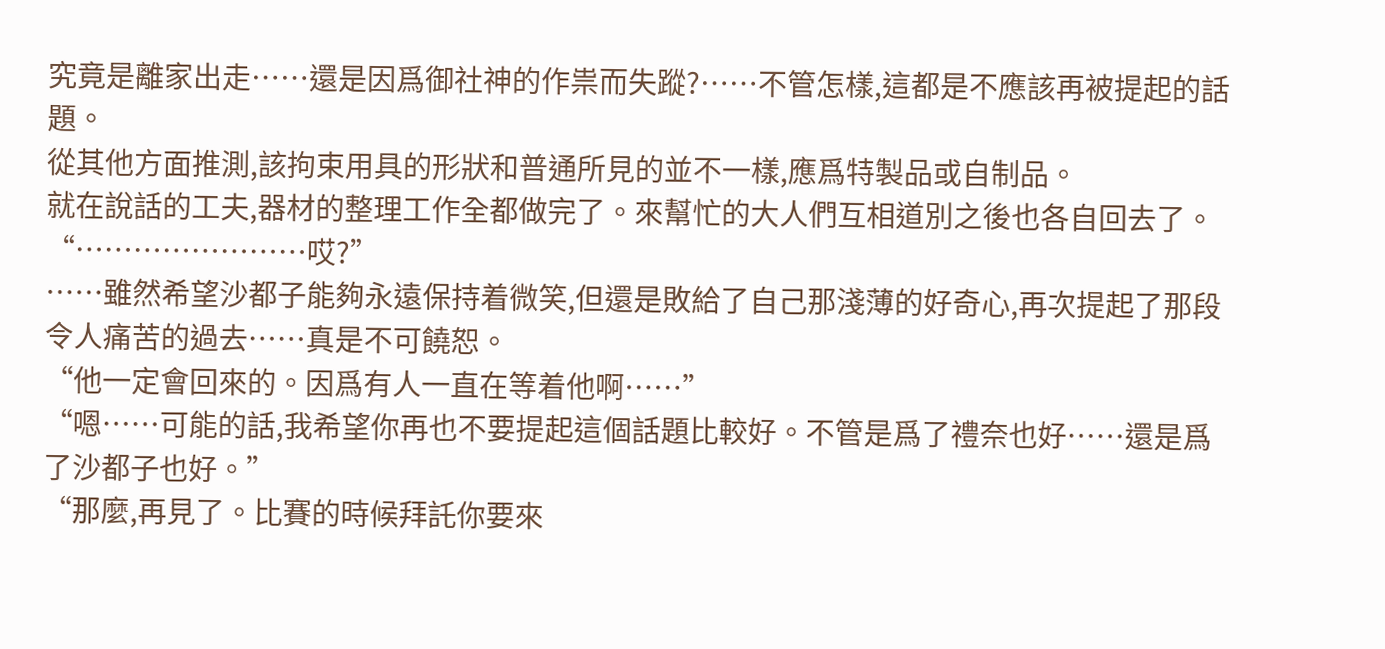究竟是離家出走……還是因爲御社神的作祟而失蹤?……不管怎樣,這都是不應該再被提起的話題。
從其他方面推測,該拘束用具的形狀和普通所見的並不一樣,應爲特製品或自制品。
就在說話的工夫,器材的整理工作全都做完了。來幫忙的大人們互相道別之後也各自回去了。
“……………………哎?”
……雖然希望沙都子能夠永遠保持着微笑,但還是敗給了自己那淺薄的好奇心,再次提起了那段令人痛苦的過去……真是不可饒恕。
“他一定會回來的。因爲有人一直在等着他啊……”
“嗯……可能的話,我希望你再也不要提起這個話題比較好。不管是爲了禮奈也好……還是爲了沙都子也好。”
“那麼,再見了。比賽的時候拜託你要來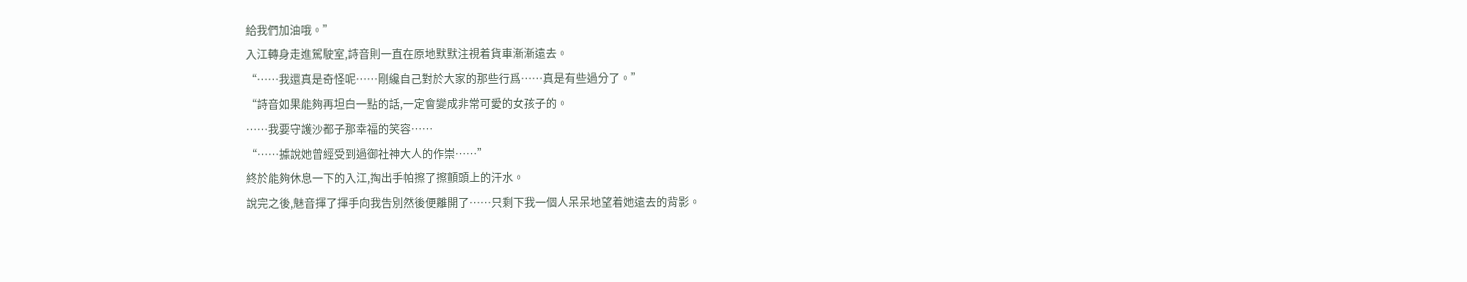給我們加油哦。”
入江轉身走進駕駛室,詩音則一直在原地默默注視着貨車漸漸遠去。
“……我還真是奇怪呢……剛纔自己對於大家的那些行爲……真是有些過分了。”
“詩音如果能夠再坦白一點的話,一定會變成非常可愛的女孩子的。
……我要守護沙都子那幸福的笑容……
“……據說她曾經受到過御社神大人的作崇……”
終於能夠休息一下的入江,掏出手帕擦了擦顫頭上的汗水。
說完之後,魅音揮了揮手向我告別然後便離開了……只剩下我一個人呆呆地望着她遠去的背影。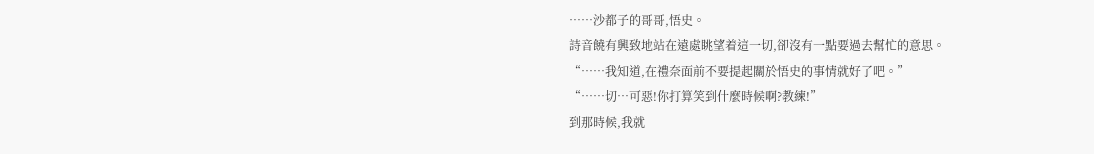……沙都子的哥哥,悟史。
詩音饒有興致地站在遠處眺望着這一切,卻沒有一點要過去幫忙的意思。
“……我知道,在禮奈面前不要提起關於悟史的事情就好了吧。”
“……切…可惡!你打算笑到什麼時候啊?教練!”
到那時候,我就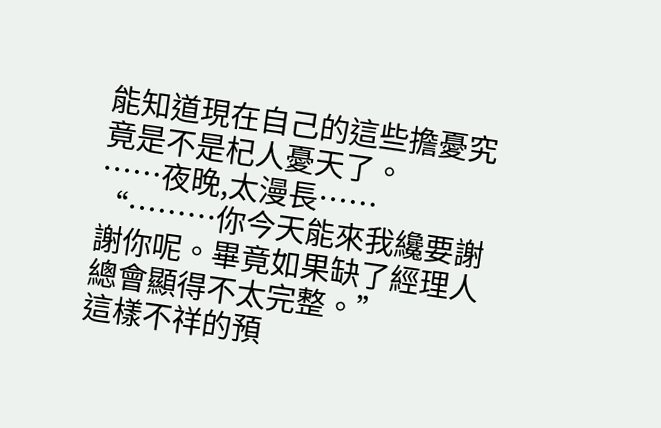能知道現在自己的這些擔憂究竟是不是杞人憂天了。
……夜晚,太漫長……
“………你今天能來我纔要謝謝你呢。畢竟如果缺了經理人總會顯得不太完整。”
這樣不祥的預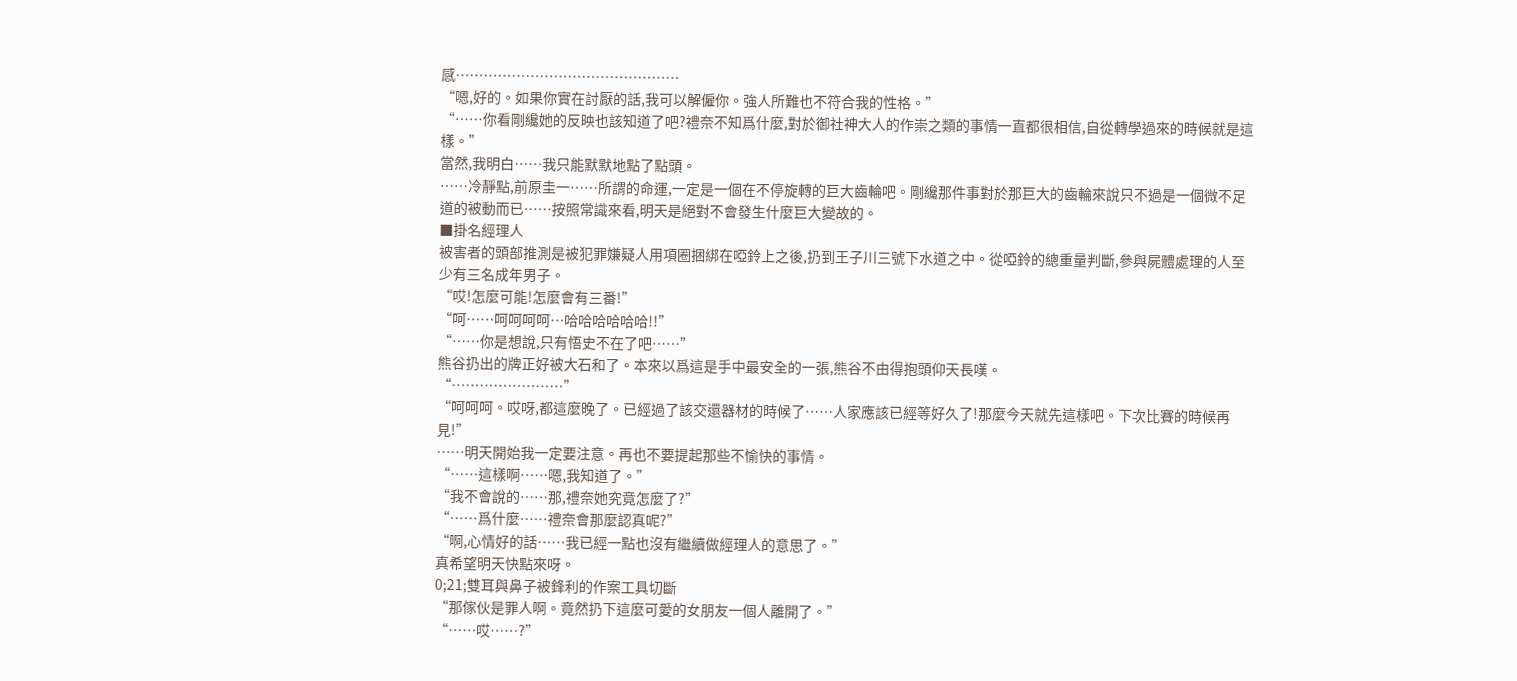感…………………………………………
“嗯,好的。如果你實在討厭的話,我可以解僱你。強人所難也不符合我的性格。”
“……你看剛纔她的反映也該知道了吧?禮奈不知爲什麼,對於御社神大人的作崇之類的事情一直都很相信,自從轉學過來的時候就是這樣。”
當然,我明白……我只能默默地點了點頭。
……冷靜點,前原圭一……所謂的命運,一定是一個在不停旋轉的巨大齒輪吧。剛纔那件事對於那巨大的齒輪來說只不過是一個微不足道的被動而已……按照常識來看,明天是絕對不會發生什麼巨大變故的。
■掛名經理人
被害者的頭部推測是被犯罪嫌疑人用項圈捆綁在啞鈴上之後,扔到王子川三號下水道之中。從啞鈴的總重量判斷,參與屍體處理的人至少有三名成年男子。
“哎!怎麼可能!怎麼會有三番!”
“呵……呵呵呵呵…哈哈哈哈哈哈!!”
“……你是想說,只有悟史不在了吧……”
熊谷扔出的牌正好被大石和了。本來以爲這是手中最安全的一張,熊谷不由得抱頭仰天長嘆。
“……………………”
“呵呵呵。哎呀,都這麼晚了。已經過了該交還器材的時候了……人家應該已經等好久了!那麼今天就先這樣吧。下次比賽的時候再見!”
……明天開始我一定要注意。再也不要提起那些不愉快的事情。
“……這樣啊……嗯,我知道了。”
“我不會說的……那,禮奈她究竟怎麼了?”
“……爲什麼……禮奈會那麼認真呢?”
“啊,心情好的話……我已經一點也沒有繼續做經理人的意思了。”
真希望明天快點來呀。
0;21;雙耳與鼻子被鋒利的作案工具切斷
“那傢伙是罪人啊。竟然扔下這麼可愛的女朋友一個人離開了。”
“……哎……?”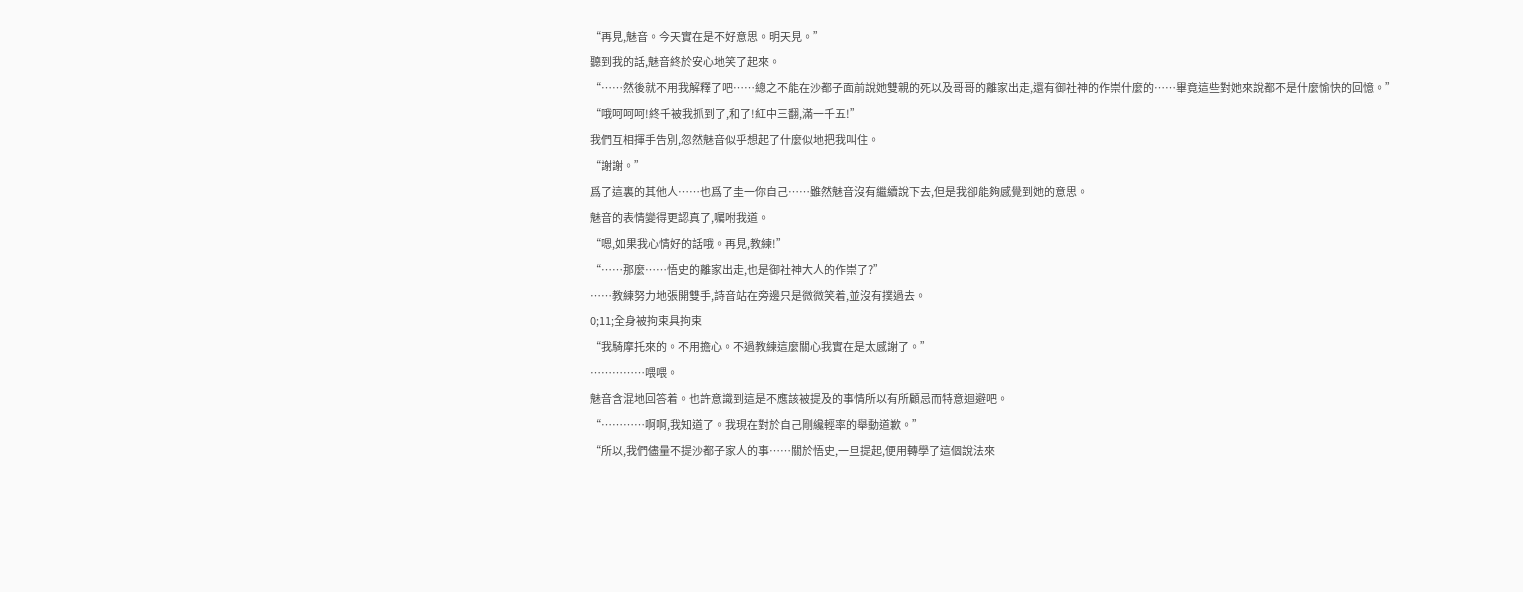“再見,魅音。今天實在是不好意思。明天見。”
聽到我的話,魅音終於安心地笑了起來。
“……然後就不用我解釋了吧……總之不能在沙都子面前說她雙親的死以及哥哥的離家出走,還有御社神的作崇什麼的……畢竟這些對她來說都不是什麼愉快的回憶。”
“哦呵呵呵!終千被我抓到了,和了!紅中三翻,滿一千五!”
我們互相揮手告別,忽然魅音似乎想起了什麼似地把我叫住。
“謝謝。”
爲了這裏的其他人……也爲了圭一你自己……雖然魅音沒有繼續說下去,但是我卻能夠感覺到她的意思。
魅音的表情變得更認真了,囑咐我道。
“嗯,如果我心情好的話哦。再見,教練!”
“……那麼……悟史的離家出走,也是御社神大人的作崇了?”
……教練努力地張開雙手,詩音站在旁邊只是微微笑着,並沒有撲過去。
0;11;全身被拘束具拘束
“我騎摩托來的。不用擔心。不過教練這麼關心我實在是太感謝了。”
……………喂喂。
魅音含混地回答着。也許意識到這是不應該被提及的事情所以有所顧忌而特意迴避吧。
“…………啊啊,我知道了。我現在對於自己剛纔輕率的舉動道歉。”
“所以,我們儘量不提沙都子家人的事……關於悟史,一旦提起,便用轉學了這個說法來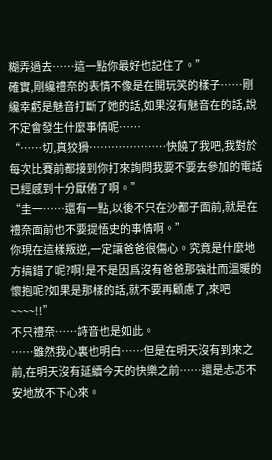糊弄過去……這一點你最好也記住了。”
確實,剛纔禮奈的表情不像是在開玩笑的樣子……剛纔幸虧是魅音打斷了她的話,如果沒有魅音在的話,說不定會發生什麼事情呢……
“……切,真狡猾…………………快饒了我吧,我對於每次比賽前都接到你打來詢問我要不要去參加的電話已經感到十分厭倦了啊。”
“圭一……還有一點,以後不只在沙都子面前,就是在禮奈面前也不要提悟史的事情啊。”
你現在這樣叛逆,一定讓爸爸很傷心。究竟是什麼地方搞錯了呢?啊!是不是因爲沒有爸爸那強壯而溫暖的懷抱呢?如果是那樣的話,就不要再顧慮了,來吧~~~~!!”
不只禮奈……詩音也是如此。
……雖然我心裏也明白……但是在明天沒有到來之前,在明天沒有延續今天的快樂之前……還是忐忑不安地放不下心來。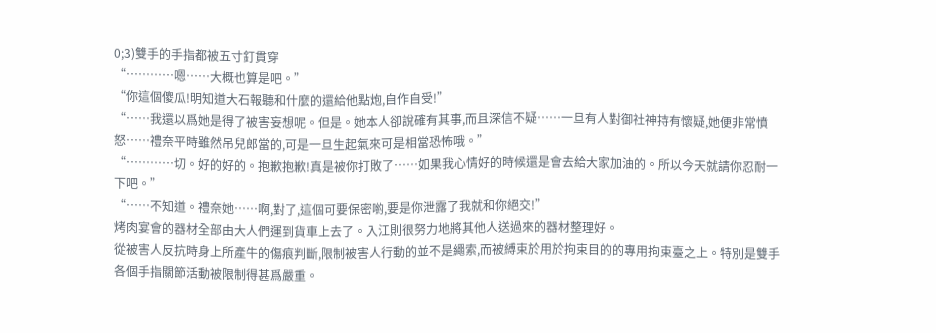0;3)雙手的手指都被五寸釘貫穿
“…………嗯……大概也算是吧。”
“你這個傻瓜!明知道大石報聽和什麼的還給他點炮,自作自受!”
“……我還以爲她是得了被害妄想呢。但是。她本人卻說確有其事,而且深信不疑……一旦有人對御社神持有懷疑,她便非常憤怒……禮奈平時雖然吊兒郎當的,可是一旦生起氣來可是相當恐怖哦。”
“…………切。好的好的。抱歉抱歉!真是被你打敗了……如果我心情好的時候還是會去給大家加油的。所以今天就請你忍耐一下吧。”
“……不知道。禮奈她……啊,對了,這個可要保密喲,要是你泄露了我就和你絕交!”
烤肉宴會的器材全部由大人們運到貨車上去了。入江則很努力地將其他人送過來的器材整理好。
從被害人反抗時身上所產牛的傷痕判斷,限制被害人行動的並不是繩索,而被縛束於用於拘束目的的專用拘束臺之上。特別是雙手各個手指關節活動被限制得甚爲嚴重。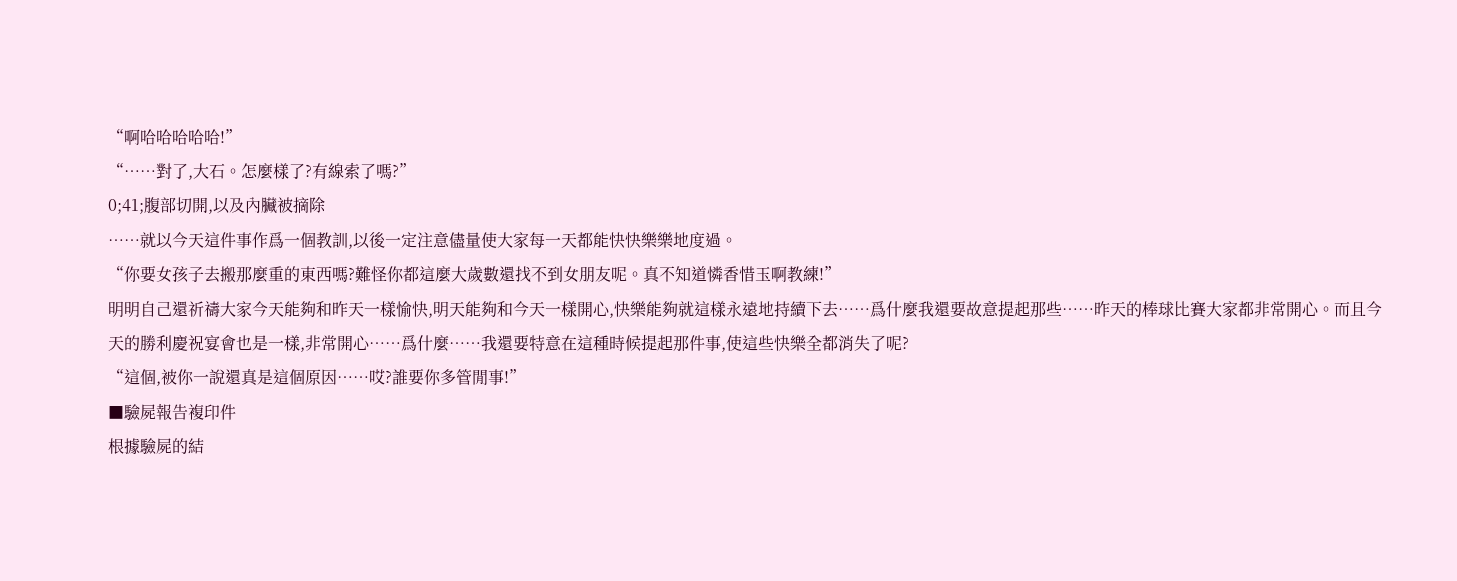“啊哈哈哈哈哈!”
“……對了,大石。怎麼樣了?有線索了嗎?”
0;41;腹部切開,以及內臟被摘除
……就以今天這件事作爲一個教訓,以後一定注意儘量使大家每一天都能快快樂樂地度過。
“你要女孩子去搬那麼重的東西嗎?難怪你都這麼大歲數還找不到女朋友呢。真不知道憐香惜玉啊教練!”
明明自己還祈禱大家今天能夠和昨天一樣愉快,明天能夠和今天一樣開心,快樂能夠就這樣永遠地持續下去……爲什麼我還要故意提起那些……昨天的棒球比賽大家都非常開心。而且今天的勝利慶祝宴會也是一樣,非常開心……爲什麼……我還要特意在這種時候提起那件事,使這些快樂全都消失了呢?
“這個,被你一說還真是這個原因……哎?誰要你多管閒事!”
■驗屍報告複印件
根據驗屍的結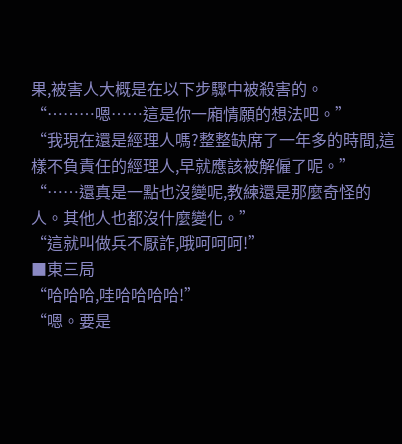果,被害人大概是在以下步驟中被殺害的。
“………嗯……這是你一廂情願的想法吧。”
“我現在還是經理人嗎?整整缺席了一年多的時間,這樣不負責任的經理人,早就應該被解僱了呢。”
“……還真是一點也沒變呢,教練還是那麼奇怪的人。其他人也都沒什麼變化。”
“這就叫做兵不厭詐,哦呵呵呵!”
■東三局
“哈哈哈,哇哈哈哈哈!”
“嗯。要是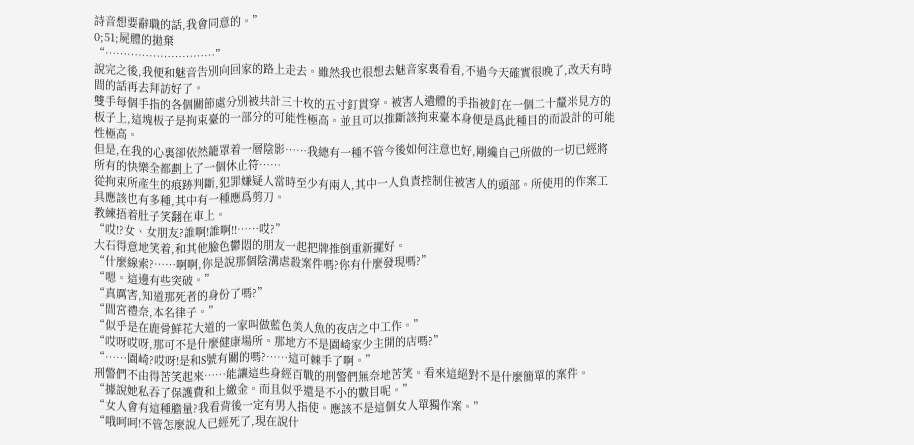詩音想要辭職的話,我會同意的。”
0;51;屍體的拋棄
“…………………………”
說完之後,我便和魅音告別向回家的路上走去。雖然我也很想去魅音家裏看看,不過今天確實很晚了,改天有時間的話再去拜訪好了。
雙手每個手指的各個關節處分別被共計三十枚的五寸釘貫穿。被害人遺體的手指被釘在一個二十釐米見方的板子上,這塊板子是拘束臺的一部分的可能性極高。並且可以推斷該拘束臺本身便是爲此種目的而設計的可能性極高。
但是,在我的心裏卻依然籠罩着一層陰影……我總有一種不管今後如何注意也好,剛纔自己所做的一切已經將所有的快樂全都劃上了一個休止符……
從拘束所產生的痕跡判斷,犯罪嫌疑人當時至少有兩人,其中一人負責控制住被害人的頭部。所使用的作案工具應該也有多種,其中有一種應爲剪刀。
教練捂着肚子笑翻在車上。
“哎!?女、女朋友?誰啊!誰啊!!……哎?”
大石得意地笑着,和其他臉色鬱悶的朋友一起把牌推倒重新擺好。
“什麼線索?……啊啊,你是說那個陰溝虐殺案件嗎?你有什麼發現嗎?”
“嗯。這邊有些突破。”
“真厲害,知道那死者的身份了嗎?”
“間宮禮奈,本名律子。”
“似乎是在鹿骨鮮花大道的一家叫做藍色美人魚的夜店之中工作。”
“哎呀哎呀,那可不是什麼健康場所。那地方不是園崎家少主開的店嗎?”
“……園崎?哎呀!是和S號有關的嗎?……這可棘手了啊。”
刑警們不由得苦笑起來……能讓這些身經百戰的刑警們無奈地苦笑。看來這絕對不是什麼簡單的案件。
“據說她私吞了保護費和上繳金。而且似乎還是不小的數目呢。”
“女人會有這種膽量?我看背後一定有男人指使。應該不是這個女人單獨作案。”
“哦呵呵!不管怎麼說人已經死了,現在說什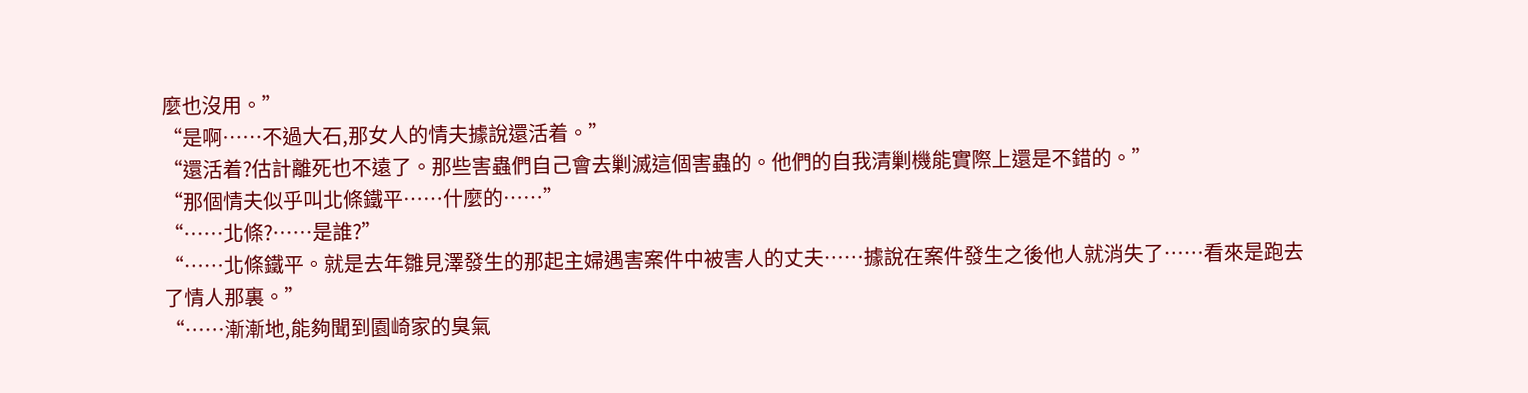麼也沒用。”
“是啊……不過大石,那女人的情夫據說還活着。”
“還活着?估計離死也不遠了。那些害蟲們自己會去剿滅這個害蟲的。他們的自我清剿機能實際上還是不錯的。”
“那個情夫似乎叫北條鐵平……什麼的……”
“……北條?……是誰?”
“……北條鐵平。就是去年雛見澤發生的那起主婦遇害案件中被害人的丈夫……據說在案件發生之後他人就消失了……看來是跑去了情人那裏。”
“……漸漸地,能夠聞到園崎家的臭氣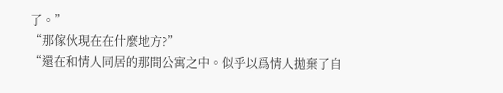了。”
“那傢伙現在在什麼地方?”
“還在和情人同居的那間公寓之中。似乎以爲情人拋棄了自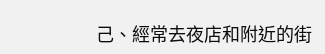己、經常去夜店和附近的街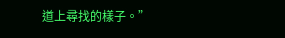道上尋找的樣子。”